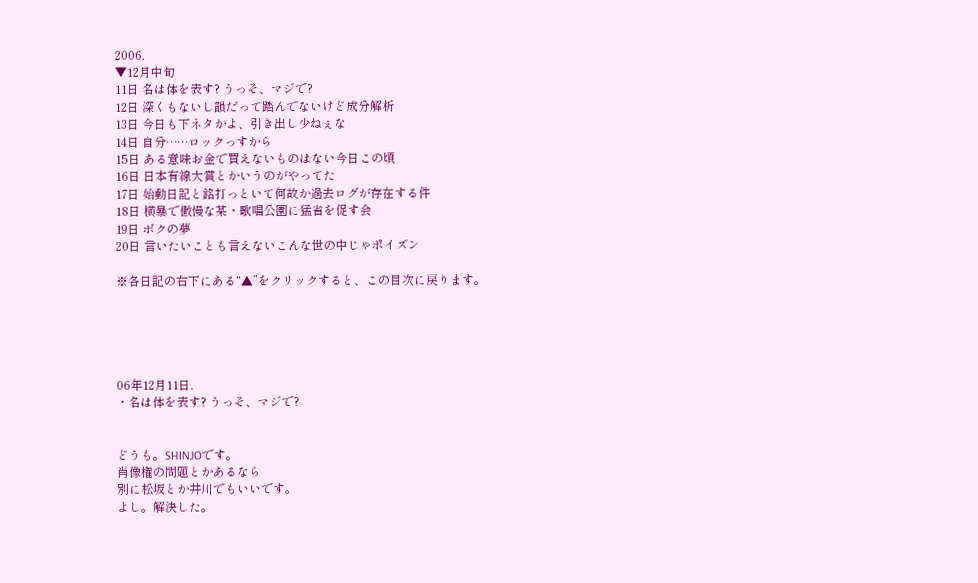2006.
▼12月中旬
11日 名は体を表す? うっそ、マジで?
12日 深くもないし韻だって踏んでないけど成分解析
13日 今日も下ネタかよ、引き出し少ねぇな
14日 自分……ロックっすから
15日 ある意味お金で買えないものはない今日この頃
16日 日本有線大賞とかいうのがやってた
17日 始動日記と銘打っといて何故か過去ログが存在する件
18日 横暴で傲慢な某・歌唱公園に猛省を促す会
19日 ボクの夢
20日 言いたいことも言えないこんな世の中じゃポイズン

※各日記の右下にある“▲”をクリックすると、この目次に戻ります。





06年12月11日.
・名は体を表す? うっそ、マジで?


どうも。SHINJOです。
肖像権の問題とかあるなら
別に松坂とか井川でもいいです。
よし。解決した。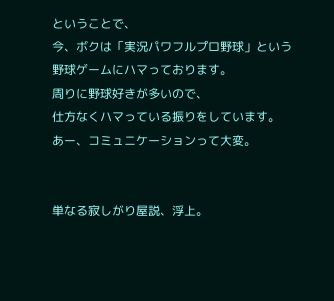ということで、
今、ボクは「実況パワフルプロ野球」という
野球ゲームにハマっております。
周りに野球好きが多いので、
仕方なくハマっている振りをしています。
あー、コミュニケーションって大変。


単なる寂しがり屋説、浮上。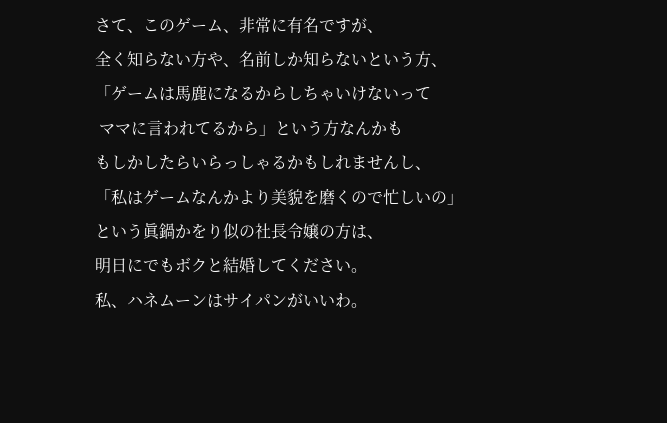さて、このゲーム、非常に有名ですが、
全く知らない方や、名前しか知らないという方、
「ゲームは馬鹿になるからしちゃいけないって
 ママに言われてるから」という方なんかも
もしかしたらいらっしゃるかもしれませんし、
「私はゲームなんかより美貌を磨くので忙しいの」
という眞鍋かをり似の社長令嬢の方は、
明日にでもボクと結婚してください。
私、ハネムーンはサイパンがいいわ。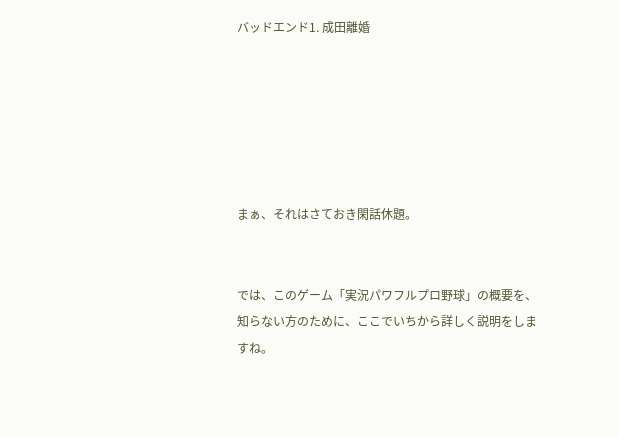バッドエンド1. 成田離婚






まぁ、それはさておき閑話休題。


では、このゲーム「実況パワフルプロ野球」の概要を、
知らない方のために、ここでいちから詳しく説明をしますね。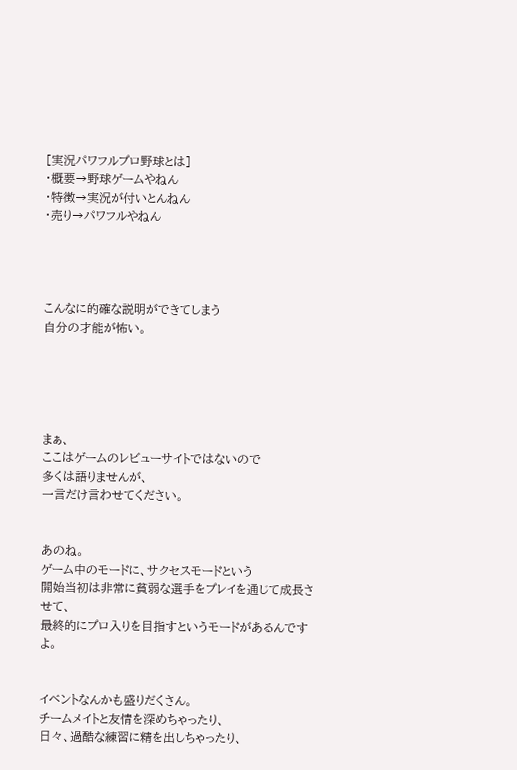[実況パワフルプロ野球とは]
・概要→野球ゲームやねん
・特徴→実況が付いとんねん
・売り→パワフルやねん




こんなに的確な説明ができてしまう
自分の才能が怖い。





まぁ、
ここはゲームのレビューサイトではないので
多くは語りませんが、
一言だけ言わせてください。


あのね。
ゲーム中のモードに、サクセスモードという
開始当初は非常に貧弱な選手をプレイを通じて成長させて、
最終的にプロ入りを目指すというモードがあるんですよ。


イベントなんかも盛りだくさん。
チームメイトと友情を深めちゃったり、
日々、過酷な練習に精を出しちゃったり、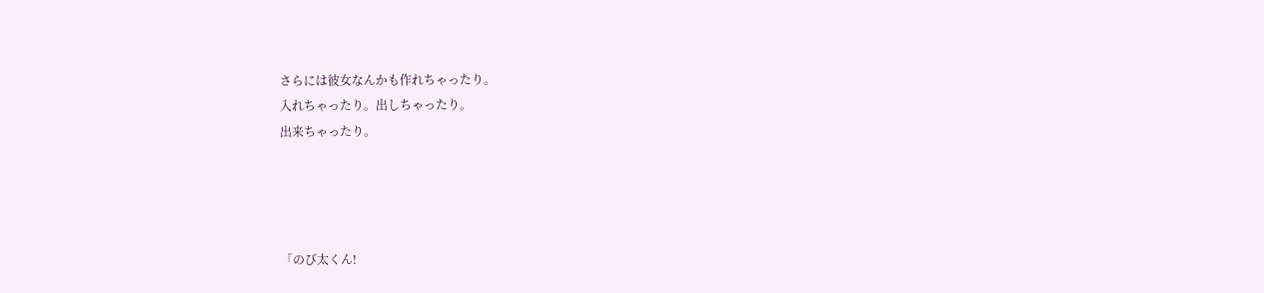さらには彼女なんかも作れちゃったり。
入れちゃったり。出しちゃったり。
出来ちゃったり。




「のび太くん!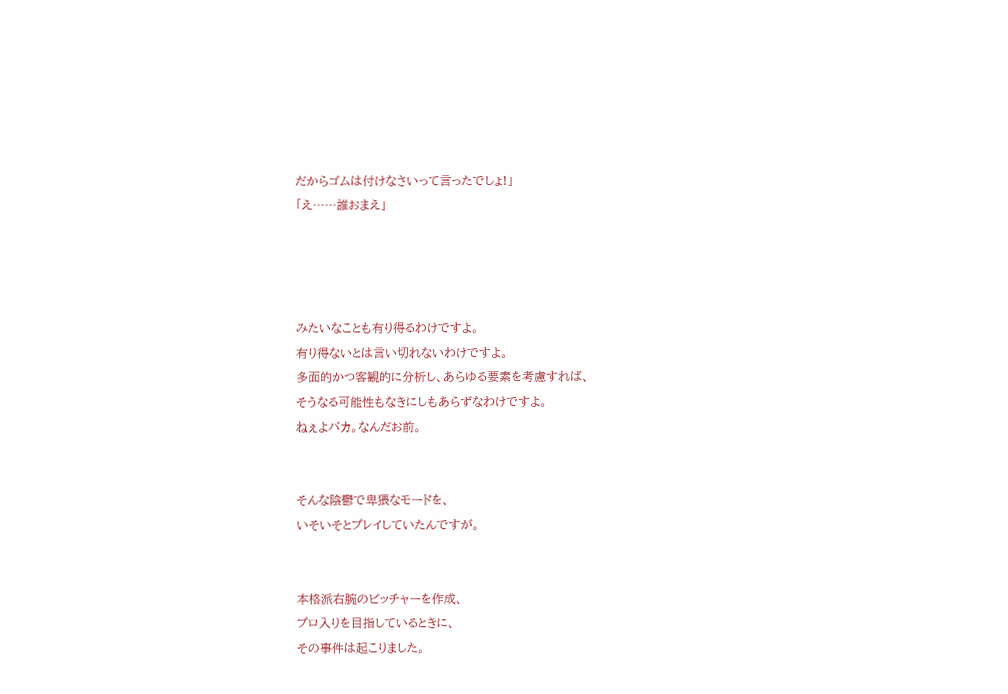だからゴムは付けなさいって言ったでしょ!」
「え……誰おまえ」




みたいなことも有り得るわけですよ。
有り得ないとは言い切れないわけですよ。
多面的かつ客観的に分析し、あらゆる要素を考慮すれば、
そうなる可能性もなきにしもあらずなわけですよ。
ねぇよバカ。なんだお前。


そんな陰鬱で卑猥なモードを、
いそいそとプレイしていたんですが。


本格派右腕のピッチャーを作成、
プロ入りを目指しているときに、
その事件は起こりました。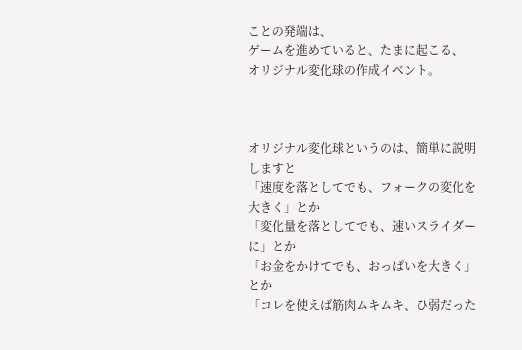ことの発端は、
ゲームを進めていると、たまに起こる、
オリジナル変化球の作成イベント。



オリジナル変化球というのは、簡単に説明しますと
「速度を落としてでも、フォークの変化を大きく」とか
「変化量を落としてでも、速いスライダーに」とか
「お金をかけてでも、おっぱいを大きく」とか
「コレを使えば筋肉ムキムキ、ひ弱だった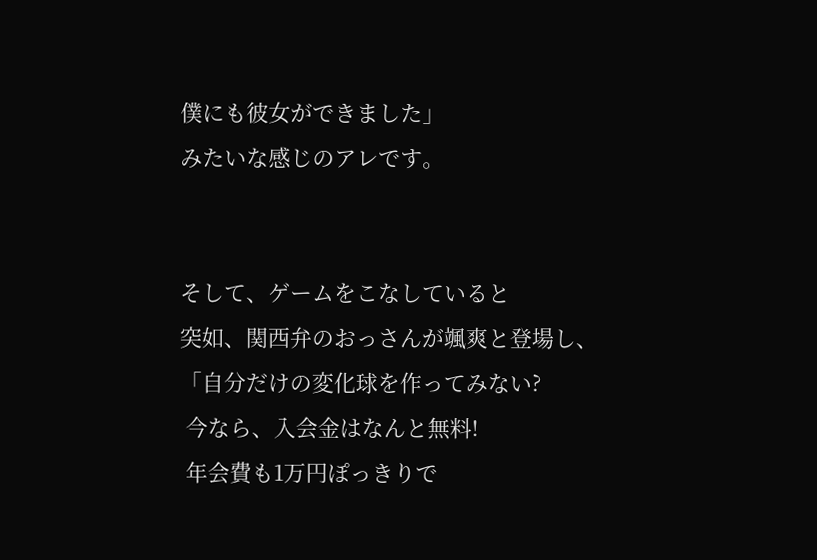僕にも彼女ができました」
みたいな感じのアレです。


そして、ゲームをこなしていると
突如、関西弁のおっさんが颯爽と登場し、
「自分だけの変化球を作ってみない?
 今なら、入会金はなんと無料!
 年会費も1万円ぽっきりで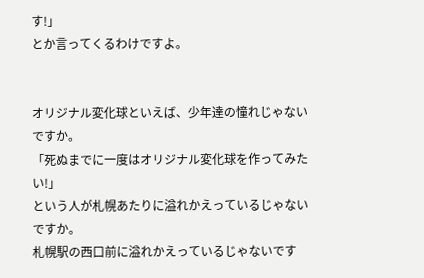す!」
とか言ってくるわけですよ。


オリジナル変化球といえば、少年達の憧れじゃないですか。
「死ぬまでに一度はオリジナル変化球を作ってみたい!」
という人が札幌あたりに溢れかえっているじゃないですか。
札幌駅の西口前に溢れかえっているじゃないです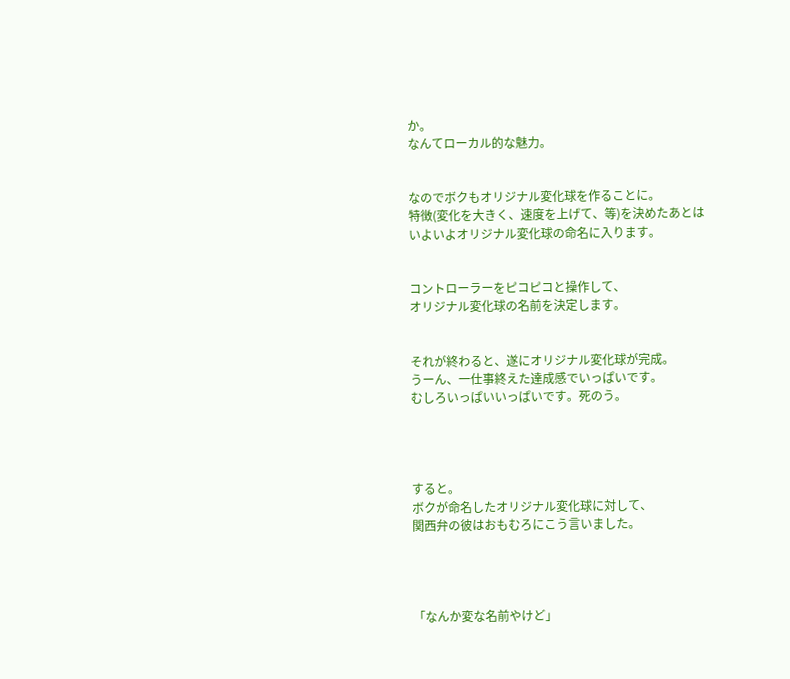か。
なんてローカル的な魅力。


なのでボクもオリジナル変化球を作ることに。
特徴(変化を大きく、速度を上げて、等)を決めたあとは
いよいよオリジナル変化球の命名に入ります。


コントローラーをピコピコと操作して、
オリジナル変化球の名前を決定します。


それが終わると、遂にオリジナル変化球が完成。
うーん、一仕事終えた達成感でいっぱいです。
むしろいっぱいいっぱいです。死のう。




すると。
ボクが命名したオリジナル変化球に対して、
関西弁の彼はおもむろにこう言いました。




「なんか変な名前やけど」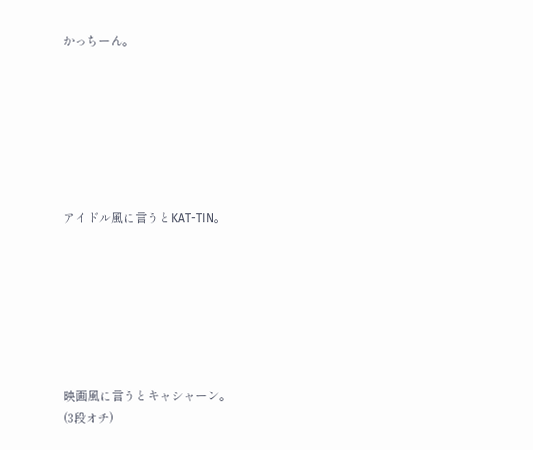かっちーん。







アイドル風に言うとKAT-TIN。







映画風に言うとキャシャーン。
(3段オチ)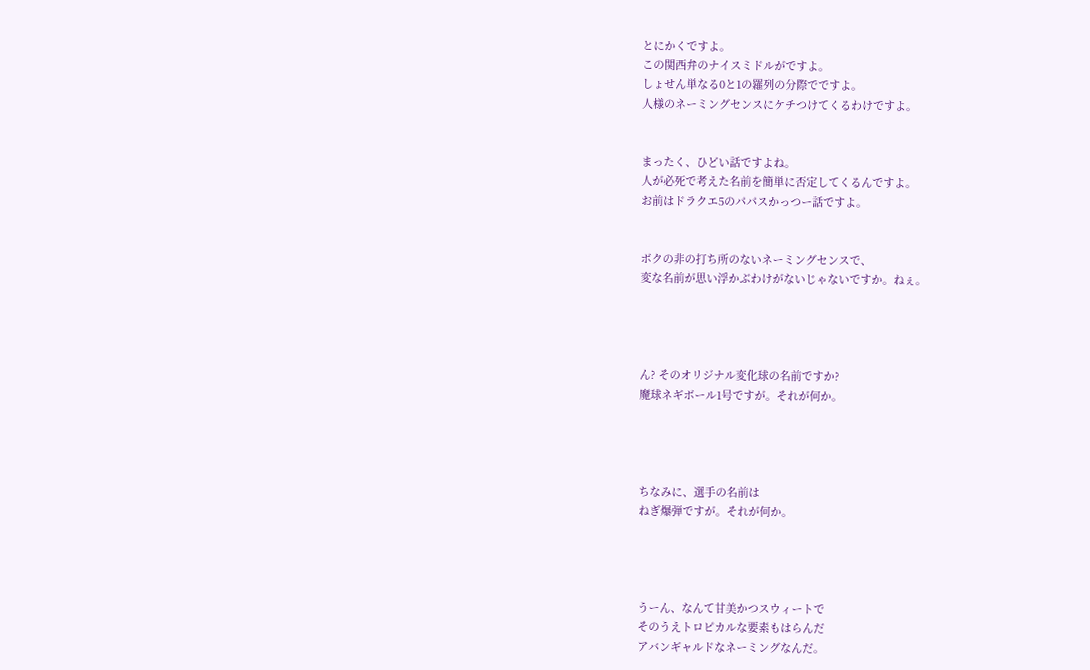とにかくですよ。
この関西弁のナイスミドルがですよ。
しょせん単なる0と1の羅列の分際でですよ。
人様のネーミングセンスにケチつけてくるわけですよ。


まったく、ひどい話ですよね。
人が必死で考えた名前を簡単に否定してくるんですよ。
お前はドラクエ5のパパスかっつー話ですよ。


ボクの非の打ち所のないネーミングセンスで、
変な名前が思い浮かぶわけがないじゃないですか。ねぇ。




ん? そのオリジナル変化球の名前ですか?
魔球ネギボール1号ですが。それが何か。




ちなみに、選手の名前は
ねぎ爆弾ですが。それが何か。




うーん、なんて甘美かつスウィートで
そのうえトロピカルな要素もはらんだ
アバンギャルドなネーミングなんだ。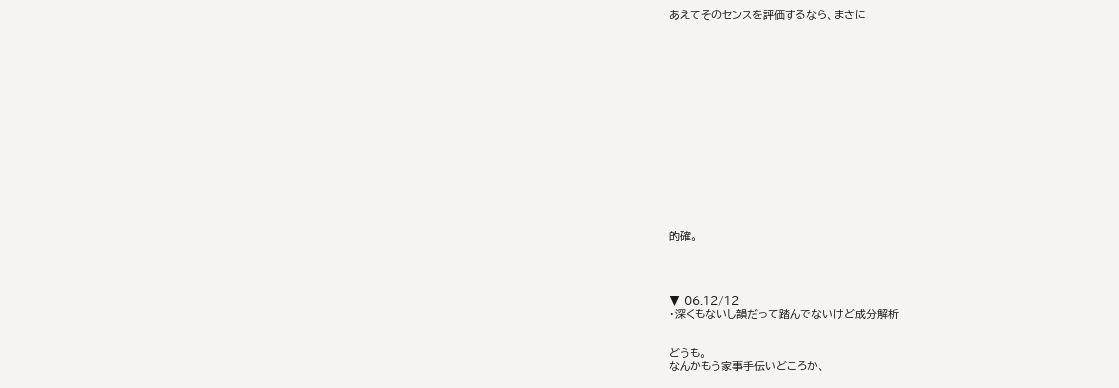あえてそのセンスを評価するなら、まさに
















的確。




▼ 06.12/12
・深くもないし韻だって踏んでないけど成分解析


どうも。
なんかもう家事手伝いどころか、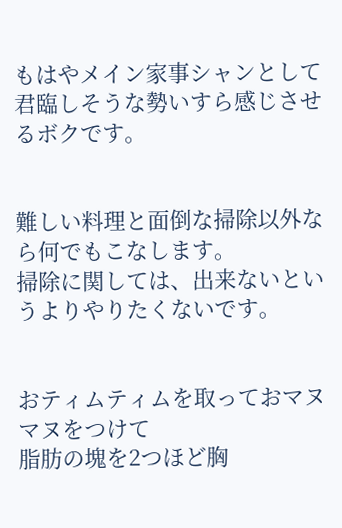もはやメイン家事シャンとして
君臨しそうな勢いすら感じさせるボクです。


難しい料理と面倒な掃除以外なら何でもこなします。
掃除に関しては、出来ないというよりやりたくないです。


おティムティムを取っておマヌマヌをつけて
脂肪の塊を2つほど胸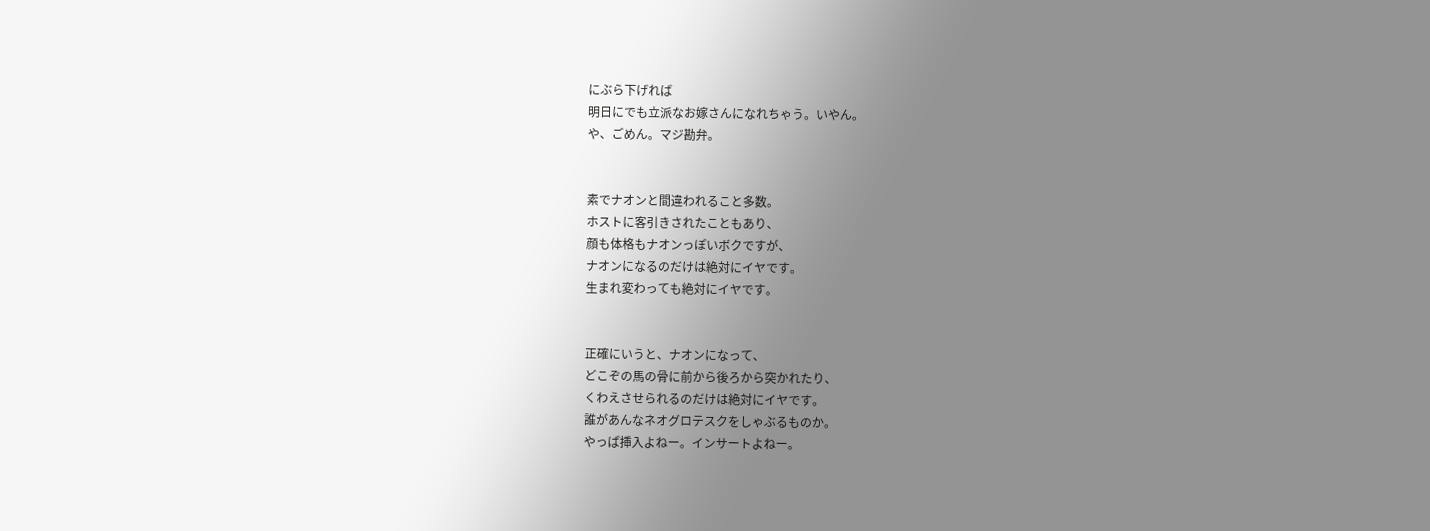にぶら下げれば
明日にでも立派なお嫁さんになれちゃう。いやん。
や、ごめん。マジ勘弁。


素でナオンと間違われること多数。
ホストに客引きされたこともあり、
顔も体格もナオンっぽいボクですが、
ナオンになるのだけは絶対にイヤです。
生まれ変わっても絶対にイヤです。


正確にいうと、ナオンになって、
どこぞの馬の骨に前から後ろから突かれたり、
くわえさせられるのだけは絶対にイヤです。
誰があんなネオグロテスクをしゃぶるものか。
やっぱ挿入よねー。インサートよねー。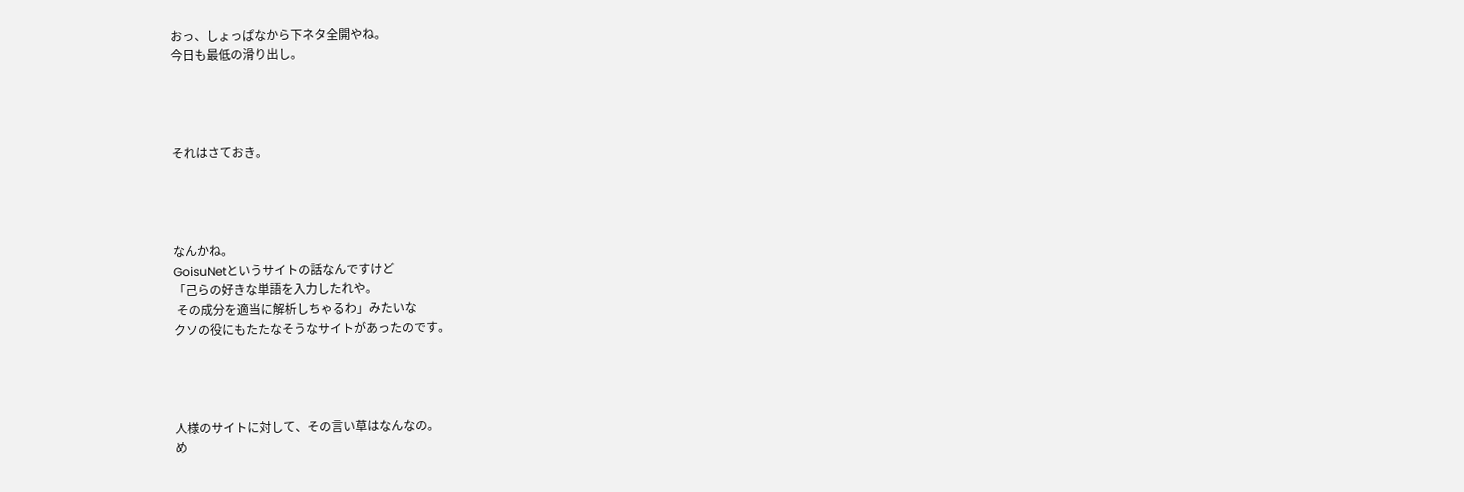おっ、しょっぱなから下ネタ全開やね。
今日も最低の滑り出し。




それはさておき。




なんかね。
GoisuNetというサイトの話なんですけど
「己らの好きな単語を入力したれや。
 その成分を適当に解析しちゃるわ」みたいな
クソの役にもたたなそうなサイトがあったのです。




人様のサイトに対して、その言い草はなんなの。
め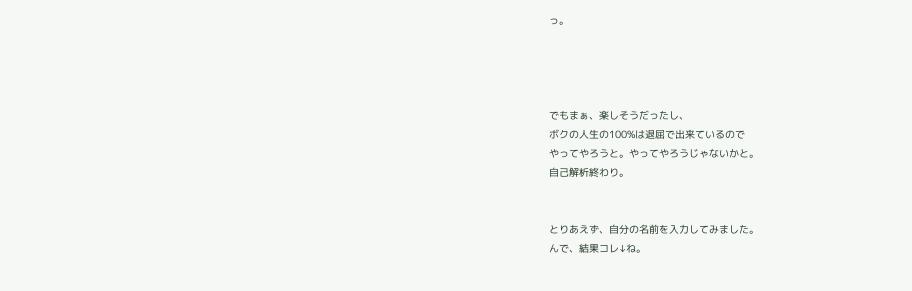っ。




でもまぁ、楽しそうだったし、
ボクの人生の100%は退屈で出来ているので
やってやろうと。やってやろうじゃないかと。
自己解析終わり。


とりあえず、自分の名前を入力してみました。
んで、結果コレ↓ね。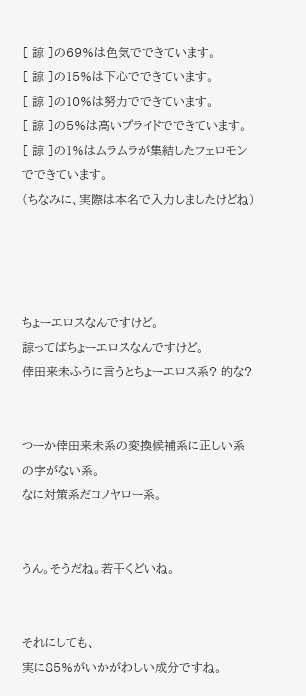[ 諒 ]の69%は色気でできています。
[ 諒 ]の15%は下心でできています。
[ 諒 ]の10%は努力でできています。
[ 諒 ]の5%は高いプライドでできています。
[ 諒 ]の1%はムラムラが集結したフェロモンでできています。
(ちなみに、実際は本名で入力しましたけどね)




ちょーエロスなんですけど。
諒ってばちょーエロスなんですけど。
倖田来未ふうに言うとちょーエロス系? 的な?


つーか倖田来未系の変換候補系に正しい系の字がない系。
なに対策系だコノヤロー系。


うん。そうだね。若干くどいね。


それにしても、
実に85%がいかがわしい成分ですね。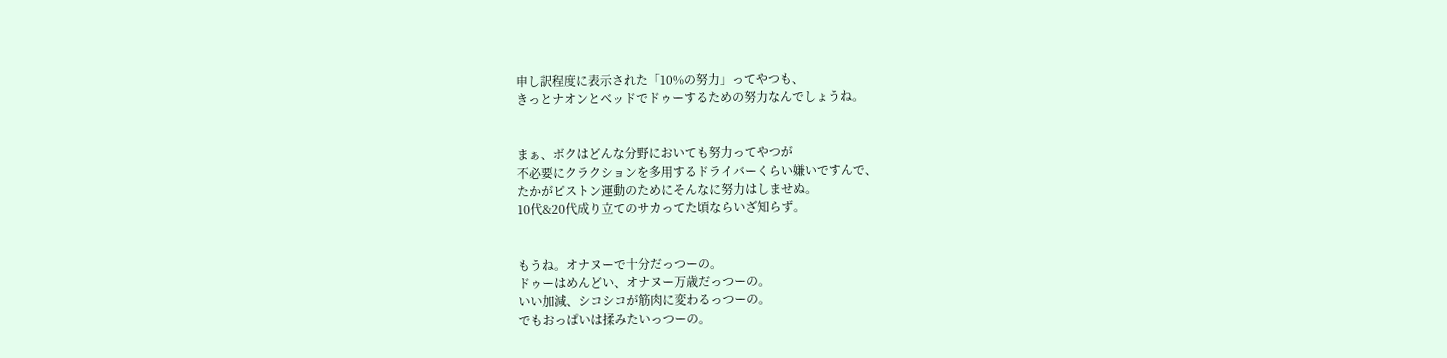申し訳程度に表示された「10%の努力」ってやつも、
きっとナオンとベッドでドゥーするための努力なんでしょうね。


まぁ、ボクはどんな分野においても努力ってやつが
不必要にクラクションを多用するドライバーくらい嫌いですんで、
たかがピストン運動のためにそんなに努力はしませぬ。
10代&20代成り立てのサカってた頃ならいざ知らず。


もうね。オナヌーで十分だっつーの。
ドゥーはめんどい、オナヌー万歳だっつーの。
いい加減、シコシコが筋肉に変わるっつーの。
でもおっぱいは揉みたいっつーの。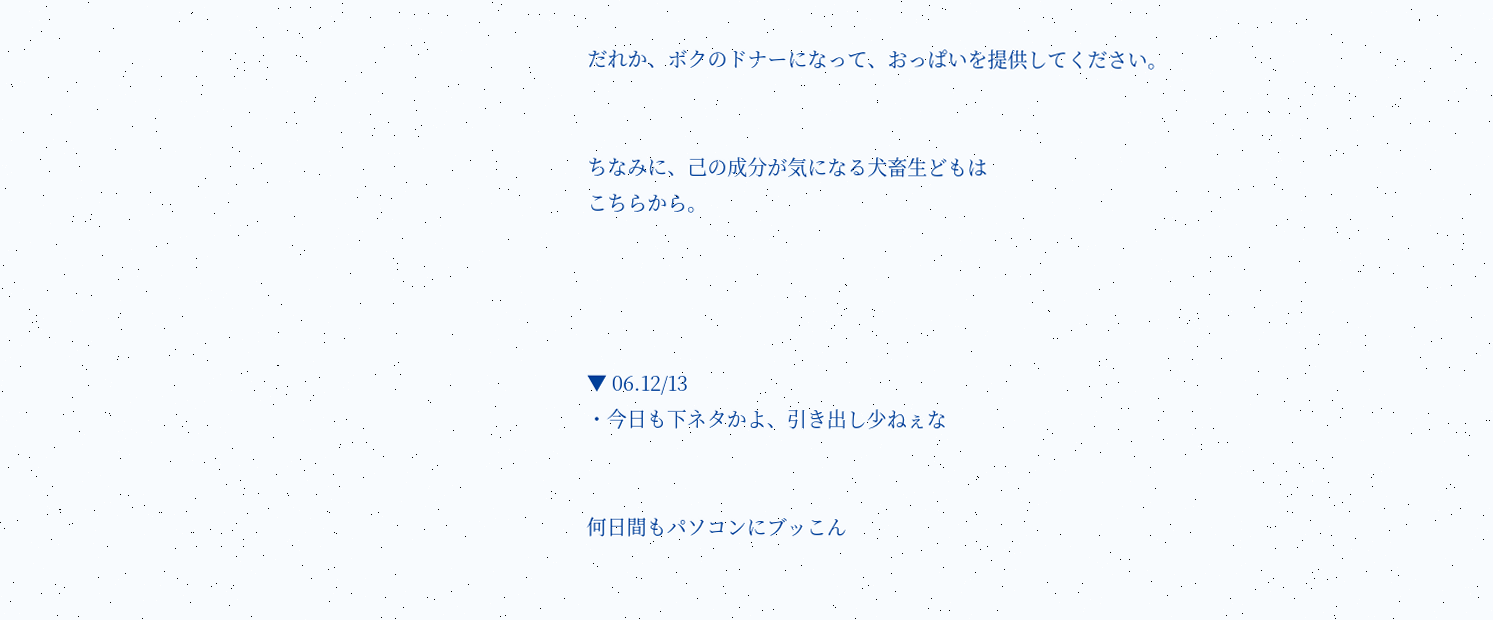だれか、ボクのドナーになって、おっぱいを提供してください。


ちなみに、己の成分が気になる犬畜生どもは
こちらから。




▼ 06.12/13
・今日も下ネタかよ、引き出し少ねぇな


何日間もパソコンにブッこん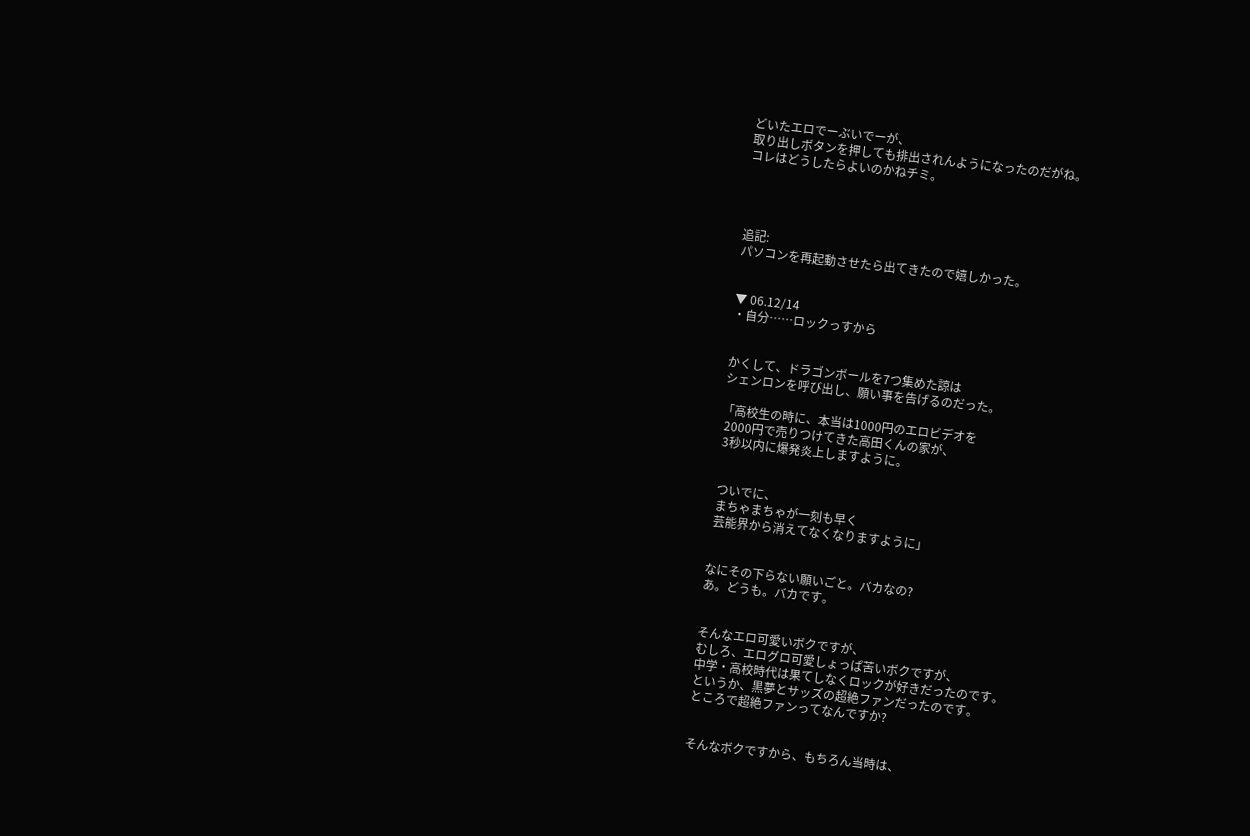どいたエロでーぶいでーが、
取り出しボタンを押しても排出されんようになったのだがね。
コレはどうしたらよいのかねチミ。




追記:
パソコンを再起動させたら出てきたので嬉しかった。


▼ 06.12/14
・自分……ロックっすから


かくして、ドラゴンボールを7つ集めた諒は
シェンロンを呼び出し、願い事を告げるのだった。

「高校生の時に、本当は1000円のエロビデオを
 2000円で売りつけてきた高田くんの家が、
 3秒以内に爆発炎上しますように。


 ついでに、
 まちゃまちゃが一刻も早く
 芸能界から消えてなくなりますように」


なにその下らない願いごと。バカなの?
あ。どうも。バカです。


そんなエロ可愛いボクですが、
むしろ、エログロ可愛しょっぱ苦いボクですが、
中学・高校時代は果てしなくロックが好きだったのです。
というか、黒夢とサッズの超絶ファンだったのです。
ところで超絶ファンってなんですか?


そんなボクですから、もちろん当時は、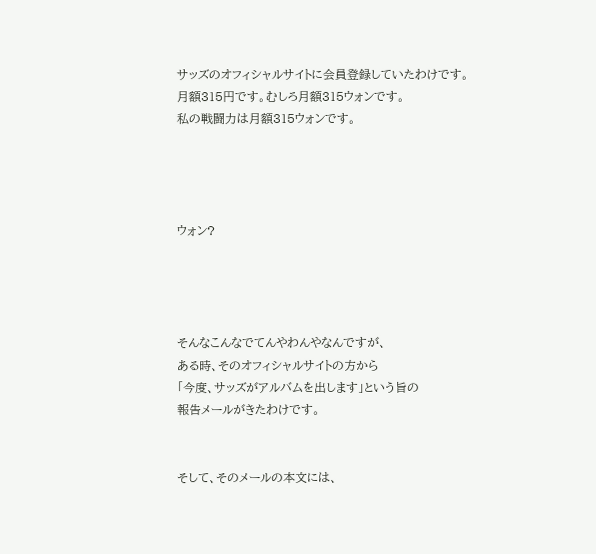サッズのオフィシャルサイトに会員登録していたわけです。
月額315円です。むしろ月額315ウォンです。
私の戦闘力は月額315ウォンです。




ウォン?




そんなこんなでてんやわんやなんですが、
ある時、そのオフィシャルサイトの方から
「今度、サッズがアルバムを出します」という旨の
報告メールがきたわけです。


そして、そのメールの本文には、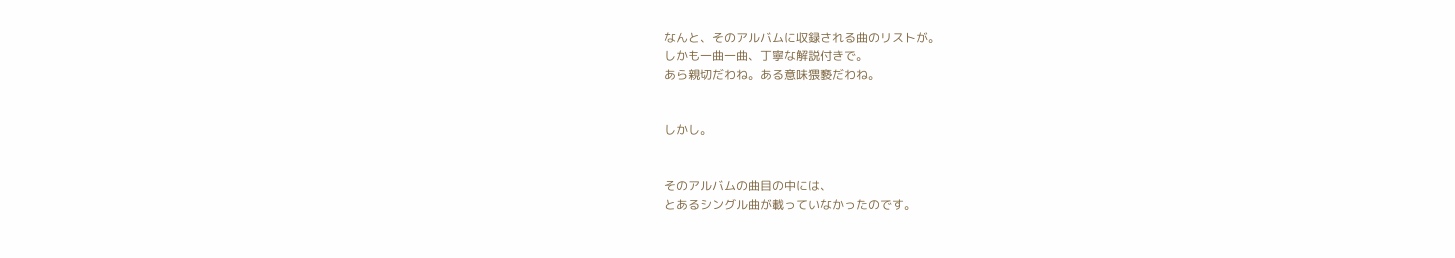なんと、そのアルバムに収録される曲のリストが。
しかも一曲一曲、丁寧な解説付きで。
あら親切だわね。ある意味猥褻だわね。


しかし。


そのアルバムの曲目の中には、
とあるシングル曲が載っていなかったのです。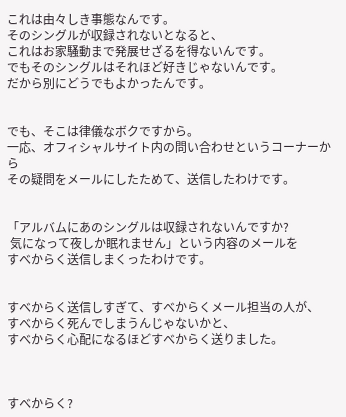これは由々しき事態なんです。
そのシングルが収録されないとなると、
これはお家騒動まで発展せざるを得ないんです。
でもそのシングルはそれほど好きじゃないんです。
だから別にどうでもよかったんです。


でも、そこは律儀なボクですから。
一応、オフィシャルサイト内の問い合わせというコーナーから
その疑問をメールにしたためて、送信したわけです。


「アルバムにあのシングルは収録されないんですか?
 気になって夜しか眠れません」という内容のメールを
すべからく送信しまくったわけです。


すべからく送信しすぎて、すべからくメール担当の人が、
すべからく死んでしまうんじゃないかと、
すべからく心配になるほどすべからく送りました。



すべからく?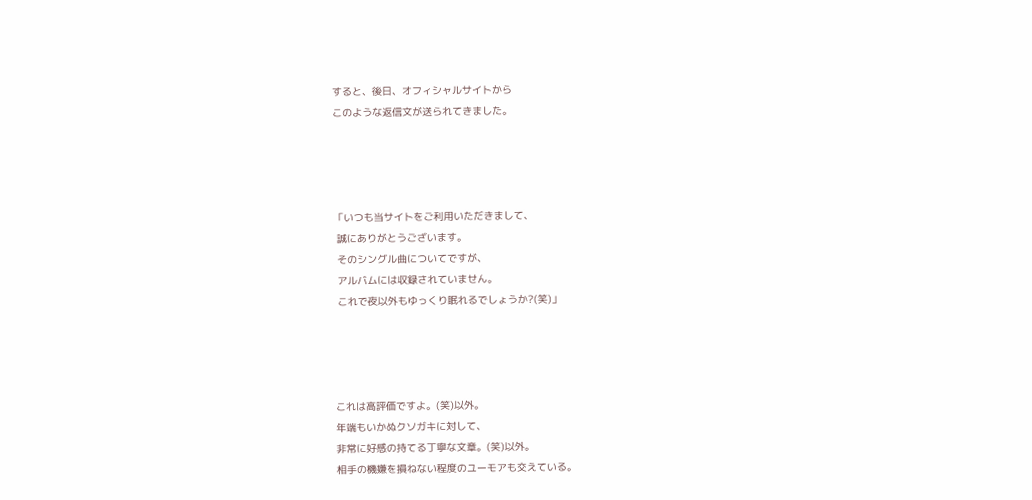すると、後日、オフィシャルサイトから
このような返信文が送られてきました。




「いつも当サイトをご利用いただきまして、
 誠にありがとうございます。
 そのシングル曲についてですが、
 アルバムには収録されていません。
 これで夜以外もゆっくり眠れるでしょうか?(笑)」




これは高評価ですよ。(笑)以外。
年端もいかぬクソガキに対して、
非常に好感の持てる丁寧な文章。(笑)以外。
相手の機嫌を損ねない程度のユーモアも交えている。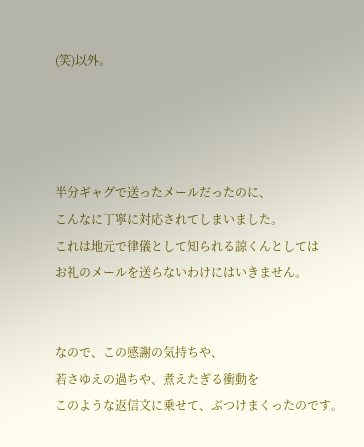(笑)以外。




半分ギャグで送ったメールだったのに、
こんなに丁寧に対応されてしまいました。
これは地元で律儀として知られる諒くんとしては
お礼のメールを送らないわけにはいきません。


なので、この感謝の気持ちや、
若さゆえの過ちや、煮えたぎる衝動を
このような返信文に乗せて、ぶつけまくったのです。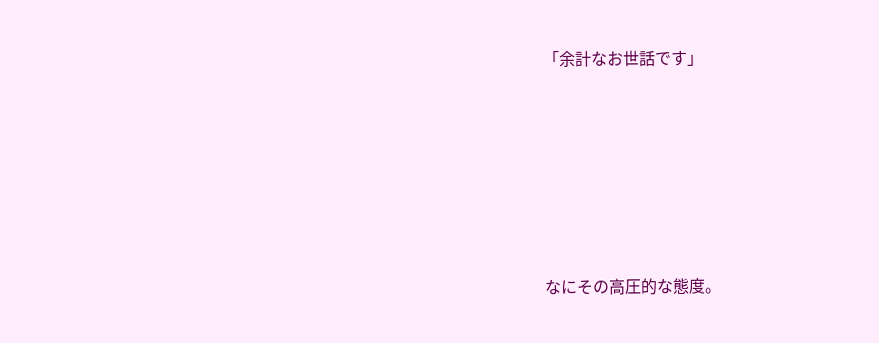「余計なお世話です」








なにその高圧的な態度。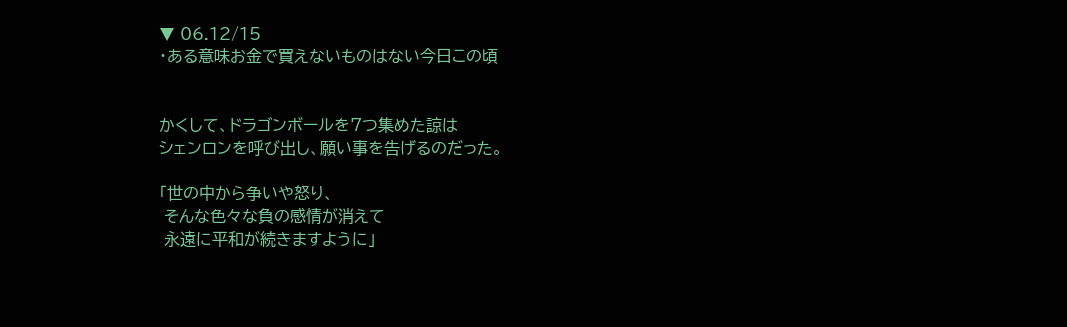▼ 06.12/15
・ある意味お金で買えないものはない今日この頃


かくして、ドラゴンボールを7つ集めた諒は
シェンロンを呼び出し、願い事を告げるのだった。

「世の中から争いや怒り、
 そんな色々な負の感情が消えて
 永遠に平和が続きますように」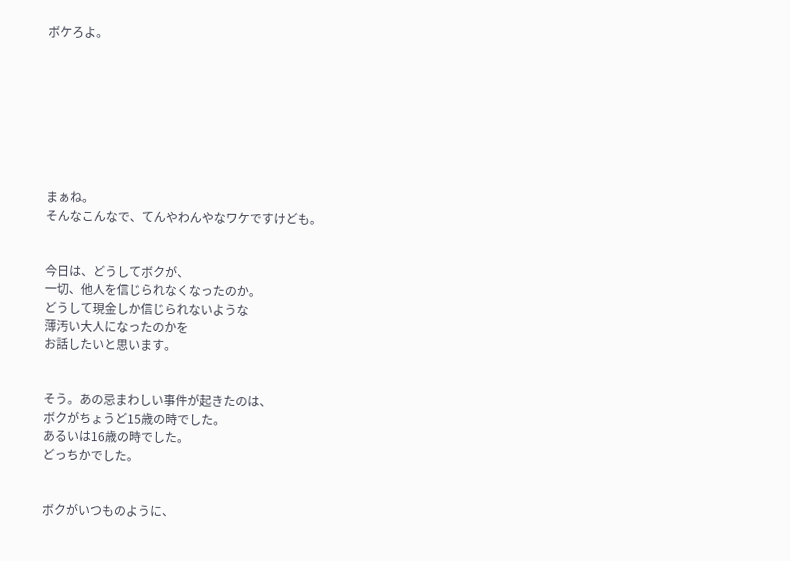ボケろよ。








まぁね。
そんなこんなで、てんやわんやなワケですけども。


今日は、どうしてボクが、
一切、他人を信じられなくなったのか。
どうして現金しか信じられないような
薄汚い大人になったのかを
お話したいと思います。


そう。あの忌まわしい事件が起きたのは、
ボクがちょうど15歳の時でした。
あるいは16歳の時でした。
どっちかでした。


ボクがいつものように、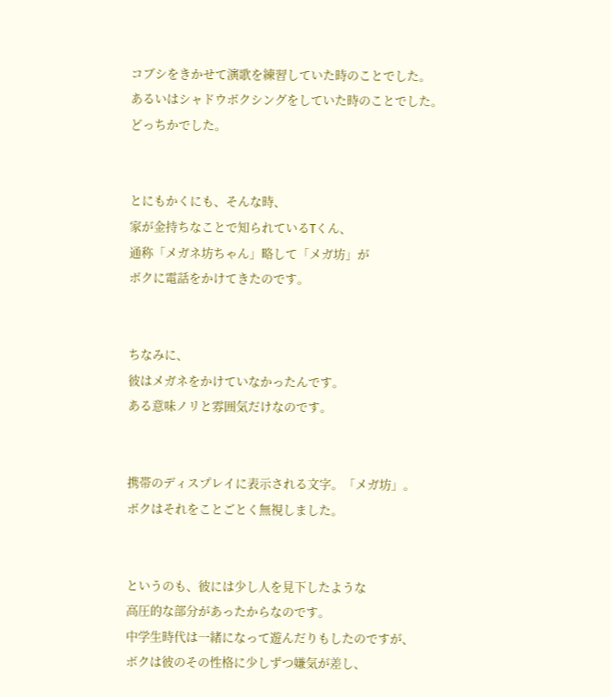コブシをきかせて演歌を練習していた時のことでした。
あるいはシャドウボクシングをしていた時のことでした。
どっちかでした。


とにもかくにも、そんな時、
家が金持ちなことで知られているTくん、
通称「メガネ坊ちゃん」略して「メガ坊」が
ボクに電話をかけてきたのです。


ちなみに、
彼はメガネをかけていなかったんです。
ある意味ノリと雰囲気だけなのです。


携帯のディスプレイに表示される文字。「メガ坊」。
ボクはそれをことごとく無視しました。


というのも、彼には少し人を見下したような
高圧的な部分があったからなのです。
中学生時代は一緒になって遊んだりもしたのですが、
ボクは彼のその性格に少しずつ嫌気が差し、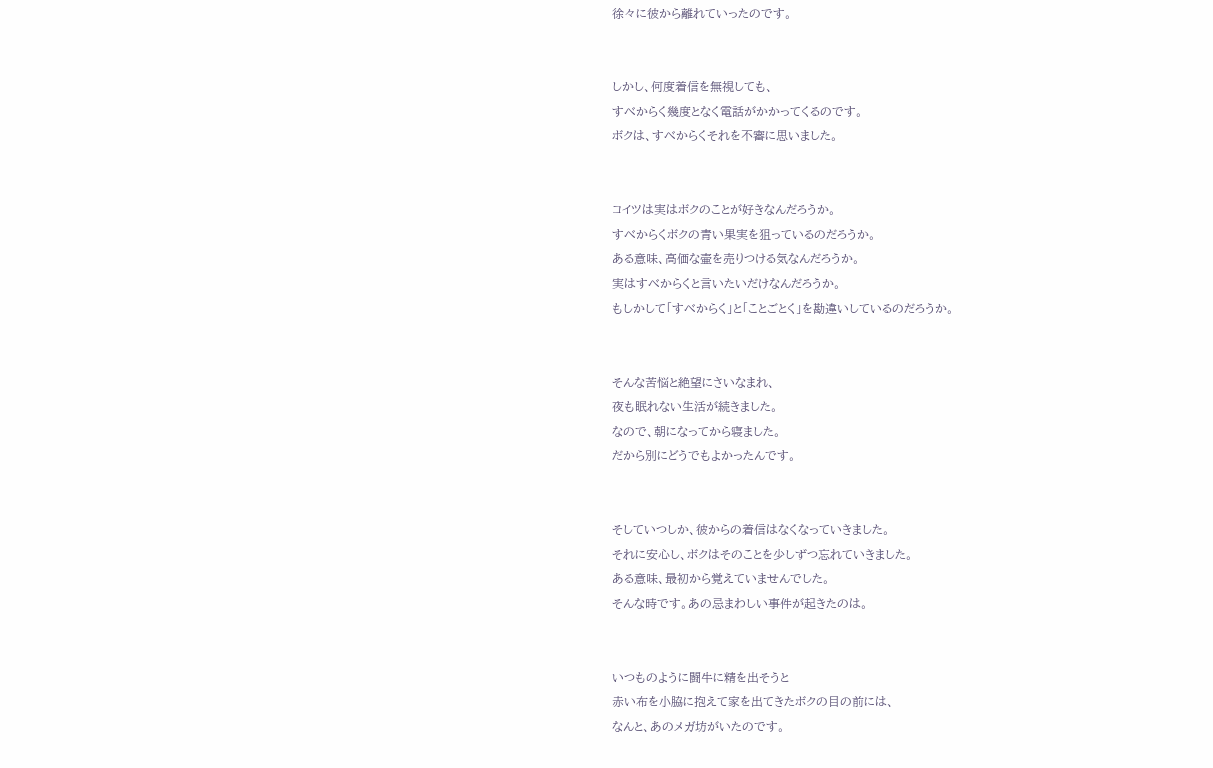徐々に彼から離れていったのです。


しかし、何度着信を無視しても、
すべからく幾度となく電話がかかってくるのです。
ボクは、すべからくそれを不審に思いました。


コイツは実はボクのことが好きなんだろうか。
すべからくボクの青い果実を狙っているのだろうか。
ある意味、高価な壷を売りつける気なんだろうか。
実はすべからくと言いたいだけなんだろうか。
もしかして「すべからく」と「ことごとく」を勘違いしているのだろうか。


そんな苦悩と絶望にさいなまれ、
夜も眠れない生活が続きました。
なので、朝になってから寝ました。
だから別にどうでもよかったんです。


そしていつしか、彼からの着信はなくなっていきました。
それに安心し、ボクはそのことを少しずつ忘れていきました。
ある意味、最初から覚えていませんでした。
そんな時です。あの忌まわしい事件が起きたのは。


いつものように闘牛に精を出そうと
赤い布を小脇に抱えて家を出てきたボクの目の前には、
なんと、あのメガ坊がいたのです。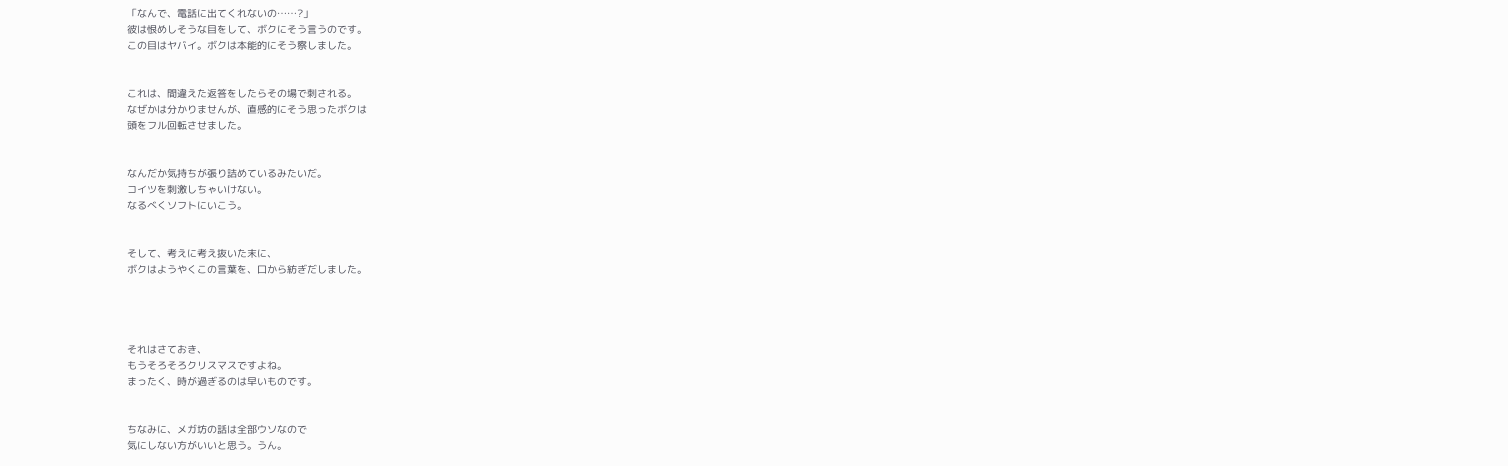「なんで、電話に出てくれないの……?」
彼は恨めしそうな目をして、ボクにそう言うのです。
この目はヤバイ。ボクは本能的にそう察しました。


これは、間違えた返答をしたらその場で刺される。
なぜかは分かりませんが、直感的にそう思ったボクは
頭をフル回転させました。


なんだか気持ちが張り詰めているみたいだ。
コイツを刺激しちゃいけない。
なるべくソフトにいこう。


そして、考えに考え抜いた末に、
ボクはようやくこの言葉を、口から紡ぎだしました。




それはさておき、
もうそろそろクリスマスですよね。
まったく、時が過ぎるのは早いものです。


ちなみに、メガ坊の話は全部ウソなので
気にしない方がいいと思う。うん。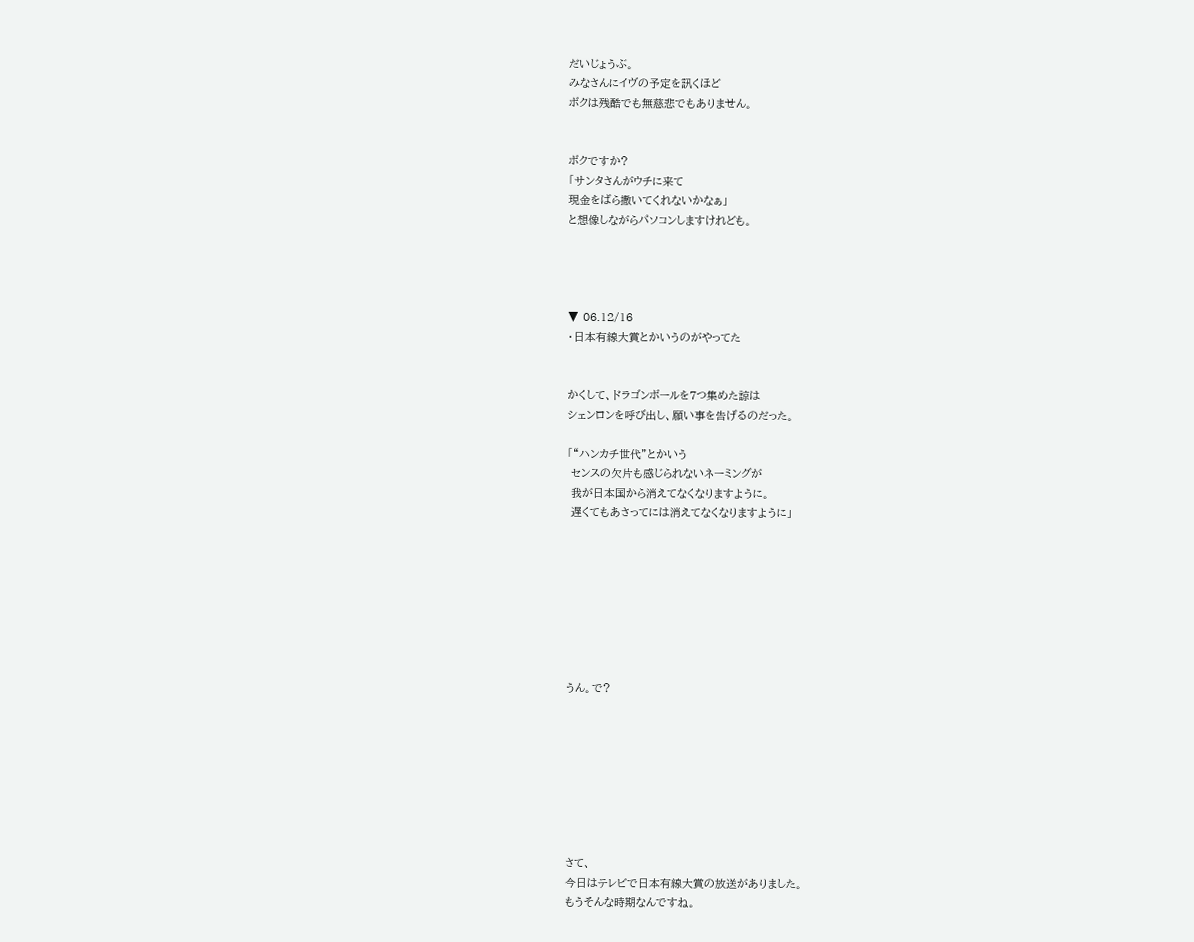だいじょうぶ。
みなさんにイヴの予定を訊くほど
ボクは残酷でも無慈悲でもありません。


ボクですか?
「サンタさんがウチに来て
現金をばら撒いてくれないかなぁ」
と想像しながらパソコンしますけれども。




▼ 06.12/16
・日本有線大賞とかいうのがやってた


かくして、ドラゴンボールを7つ集めた諒は
シェンロンを呼び出し、願い事を告げるのだった。

「“ハンカチ世代”とかいう
 センスの欠片も感じられないネーミングが
 我が日本国から消えてなくなりますように。
 遅くてもあさってには消えてなくなりますように」








うん。で?








さて、
今日はテレビで日本有線大賞の放送がありました。
もうそんな時期なんですね。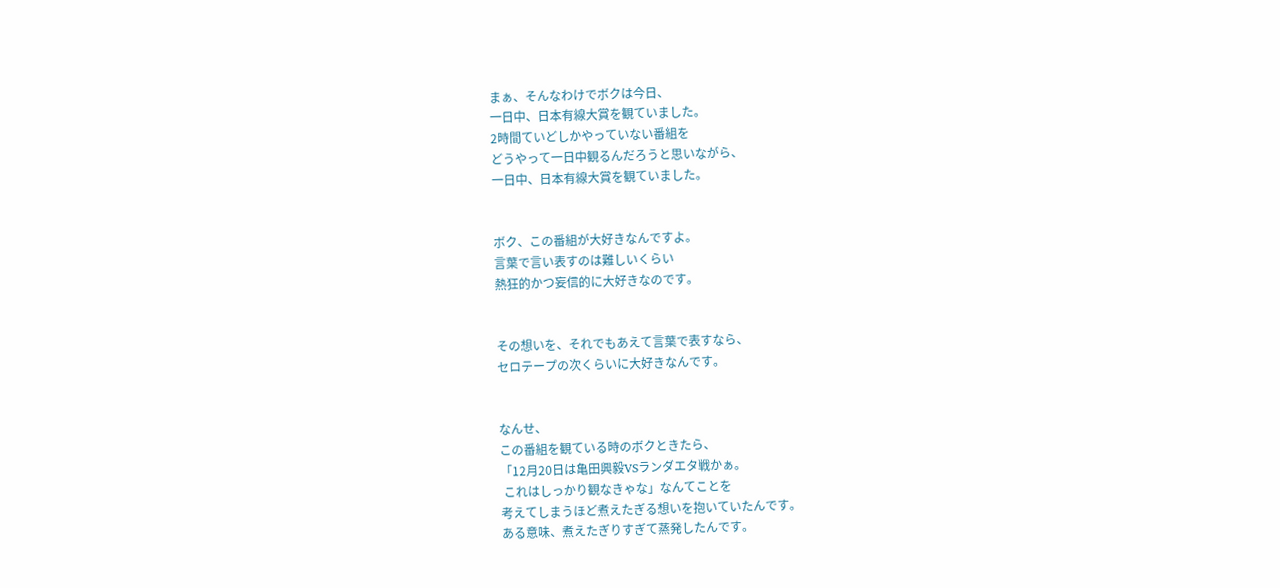まぁ、そんなわけでボクは今日、
一日中、日本有線大賞を観ていました。
2時間ていどしかやっていない番組を
どうやって一日中観るんだろうと思いながら、
一日中、日本有線大賞を観ていました。


ボク、この番組が大好きなんですよ。
言葉で言い表すのは難しいくらい
熱狂的かつ妄信的に大好きなのです。


その想いを、それでもあえて言葉で表すなら、
セロテープの次くらいに大好きなんです。


なんせ、
この番組を観ている時のボクときたら、
「12月20日は亀田興毅VSランダエタ戦かぁ。
 これはしっかり観なきゃな」なんてことを
考えてしまうほど煮えたぎる想いを抱いていたんです。
ある意味、煮えたぎりすぎて蒸発したんです。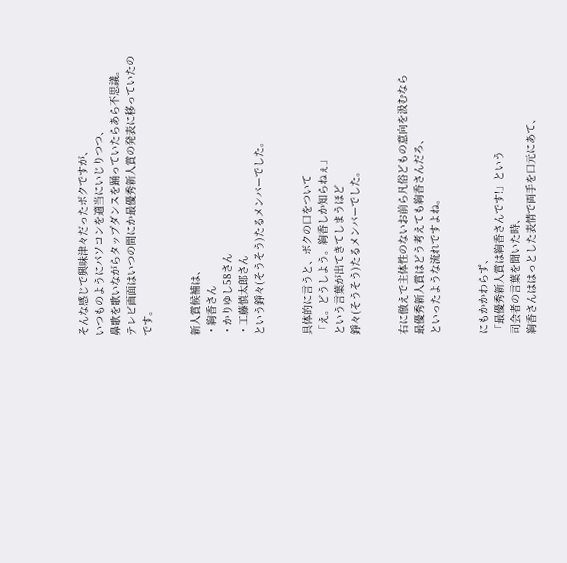そんな感じで興味津々だったボクですが、
いつものようにパソコンを適当にいじりつつ、
鼻歌を歌いながらタップダンスを踊っていたらあら不思議。
テレビ画面はいつの間にか最優秀新人賞の発表に移っていたのです。


新人賞候補は、
・絢香さん
・かりゆし58さん
・工藤慎太郎さん
という錚々(そうそう)たるメンバーでした。


具体的に言うと、ボクの口をついて
「え。どうしよう。絢香しか知らねぇ」
という言葉が出てきてしまうほど
錚々(そうそう)たるメンバーでした。


右に倣えで主体性のないお前ら凡俗どもの意向を汲むなら
最優秀新人賞はどう考えても絢香さんだろ、
といったような流れですよね。


にもかかわらず、
「最優秀新人賞は絢香さんです!」という
司会者の言葉を聞いた時、
絢香さんははっとした表情で両手を口元にあて、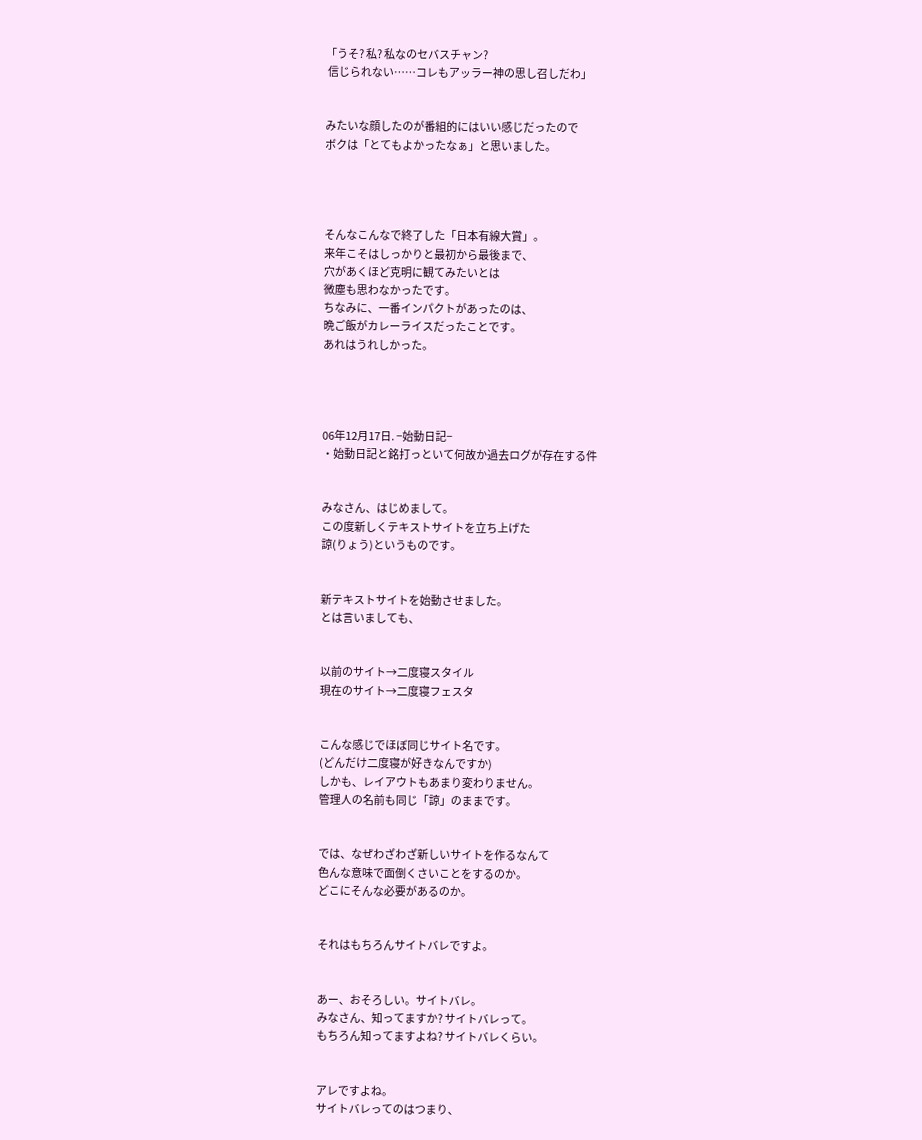「うそ? 私? 私なのセバスチャン?
 信じられない……コレもアッラー神の思し召しだわ」


みたいな顔したのが番組的にはいい感じだったので
ボクは「とてもよかったなぁ」と思いました。




そんなこんなで終了した「日本有線大賞」。
来年こそはしっかりと最初から最後まで、
穴があくほど克明に観てみたいとは
微塵も思わなかったです。
ちなみに、一番インパクトがあったのは、
晩ご飯がカレーライスだったことです。
あれはうれしかった。




06年12月17日. −始動日記−
・始動日記と銘打っといて何故か過去ログが存在する件


みなさん、はじめまして。
この度新しくテキストサイトを立ち上げた
諒(りょう)というものです。


新テキストサイトを始動させました。
とは言いましても、


以前のサイト→二度寝スタイル
現在のサイト→二度寝フェスタ


こんな感じでほぼ同じサイト名です。
(どんだけ二度寝が好きなんですか)
しかも、レイアウトもあまり変わりません。
管理人の名前も同じ「諒」のままです。


では、なぜわざわざ新しいサイトを作るなんて
色んな意味で面倒くさいことをするのか。
どこにそんな必要があるのか。


それはもちろんサイトバレですよ。


あー、おそろしい。サイトバレ。
みなさん、知ってますか? サイトバレって。
もちろん知ってますよね? サイトバレくらい。


アレですよね。
サイトバレってのはつまり、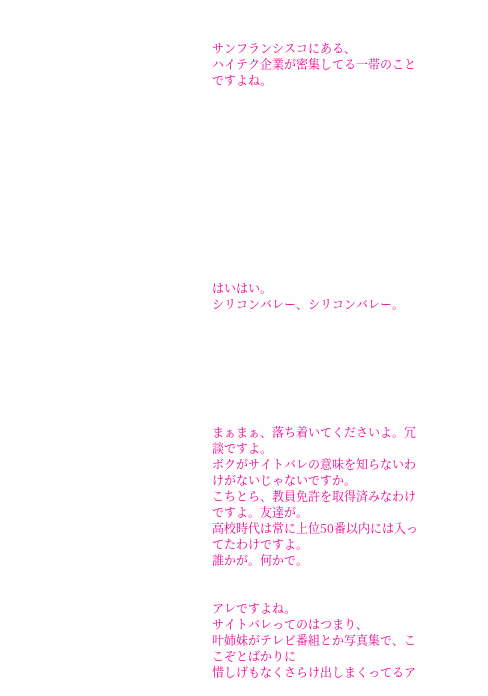サンフランシスコにある、
ハイテク企業が密集してる一帯のことですよね。












はいはい。
シリコンバレー、シリコンバレー。







まぁまぁ、落ち着いてくださいよ。冗談ですよ。
ボクがサイトバレの意味を知らないわけがないじゃないですか。
こちとら、教員免許を取得済みなわけですよ。友達が。
高校時代は常に上位50番以内には入ってたわけですよ。
誰かが。何かで。


アレですよね。
サイトバレってのはつまり、
叶姉妹がテレビ番組とか写真集で、ここぞとばかりに
惜しげもなくさらけ出しまくってるア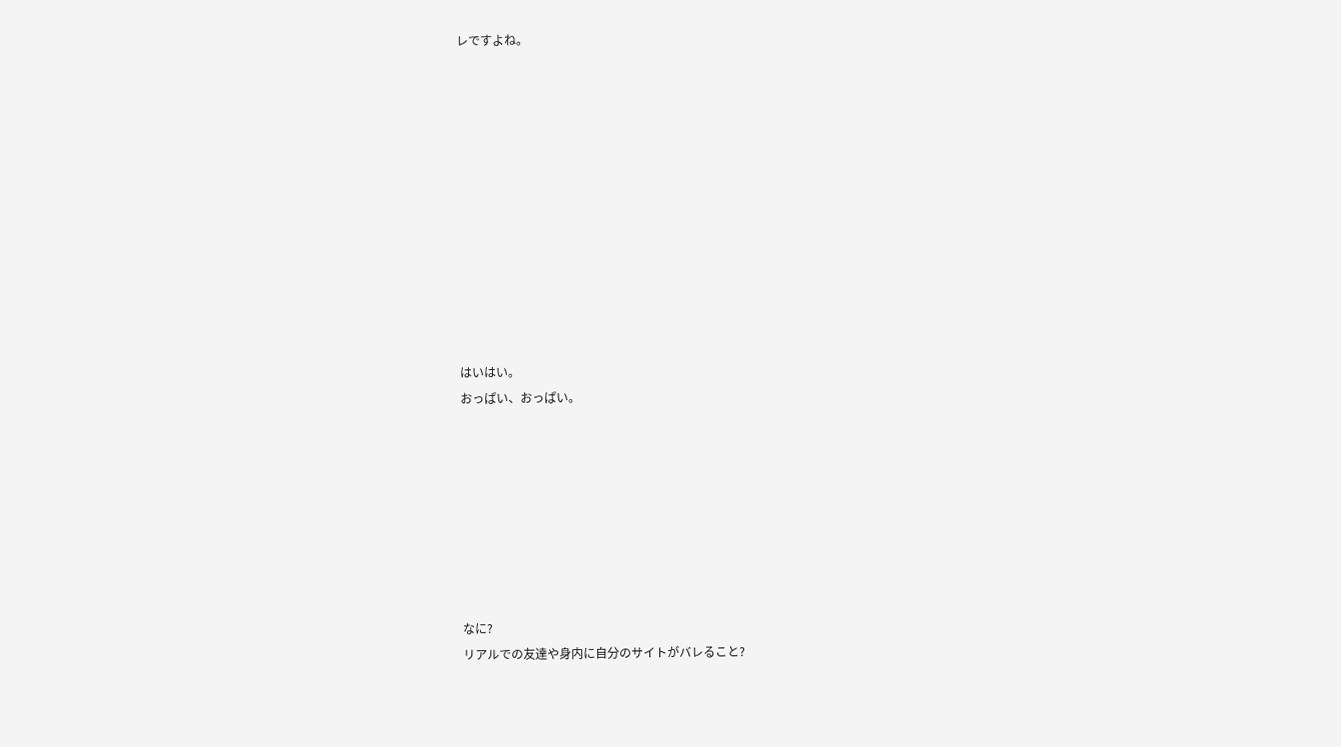レですよね。












はいはい。
おっぱい、おっぱい。








なに?
リアルでの友達や身内に自分のサイトがバレること?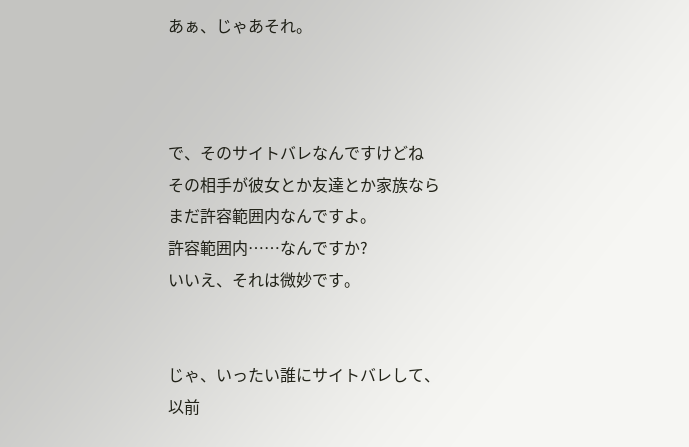あぁ、じゃあそれ。



で、そのサイトバレなんですけどね
その相手が彼女とか友達とか家族なら
まだ許容範囲内なんですよ。
許容範囲内……なんですか?
いいえ、それは微妙です。


じゃ、いったい誰にサイトバレして、
以前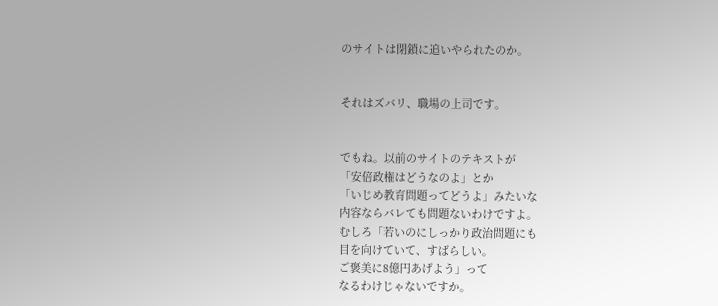のサイトは閉鎖に追いやられたのか。


それはズバリ、職場の上司です。


でもね。以前のサイトのテキストが
「安倍政権はどうなのよ」とか
「いじめ教育問題ってどうよ」みたいな
内容ならバレても問題ないわけですよ。
むしろ「若いのにしっかり政治問題にも
目を向けていて、すばらしい。
ご褒美に8億円あげよう」って
なるわけじゃないですか。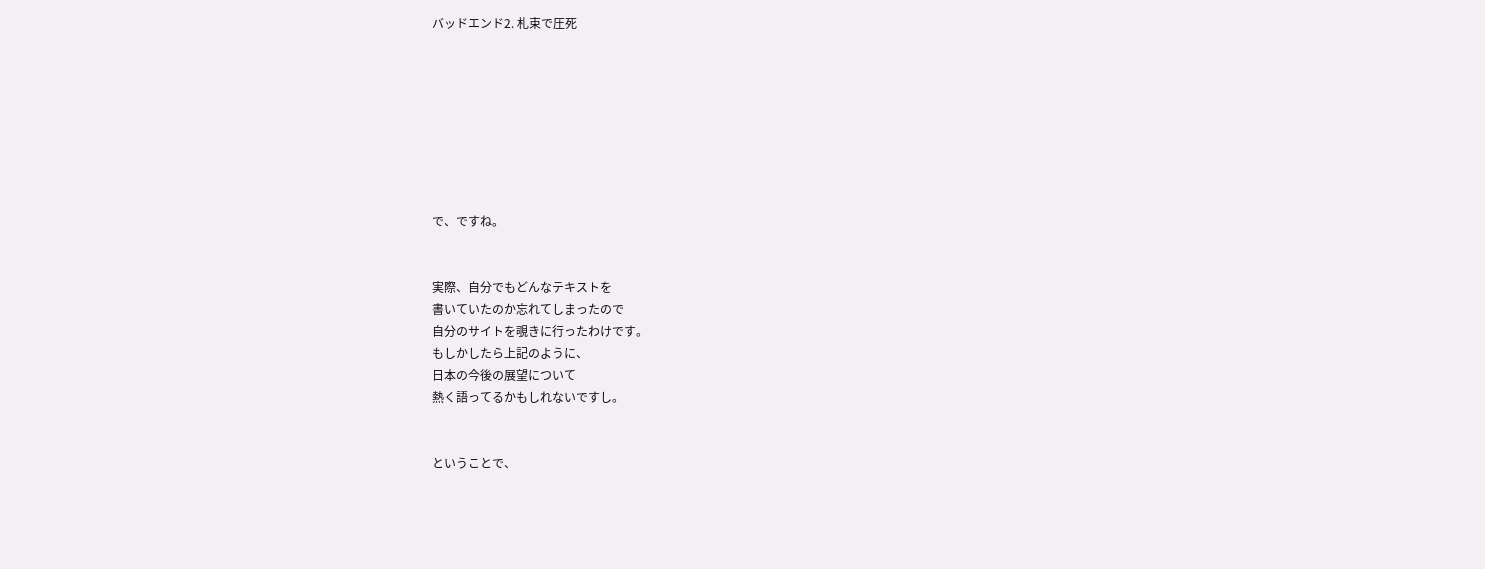バッドエンド2. 札束で圧死








で、ですね。


実際、自分でもどんなテキストを
書いていたのか忘れてしまったので
自分のサイトを覗きに行ったわけです。
もしかしたら上記のように、
日本の今後の展望について
熱く語ってるかもしれないですし。


ということで、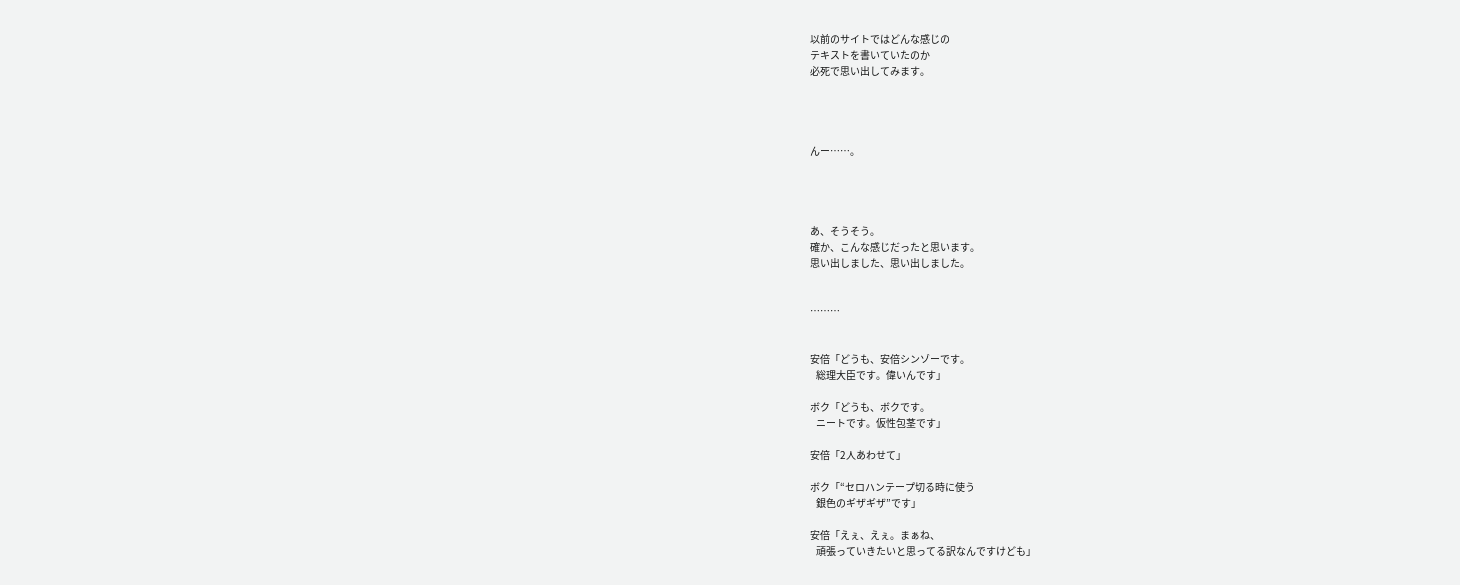以前のサイトではどんな感じの
テキストを書いていたのか
必死で思い出してみます。




んー……。




あ、そうそう。
確か、こんな感じだったと思います。
思い出しました、思い出しました。


………


安倍「どうも、安倍シンゾーです。
   総理大臣です。偉いんです」

ボク「どうも、ボクです。
   ニートです。仮性包茎です」

安倍「2人あわせて」

ボク「“セロハンテープ切る時に使う
   銀色のギザギザ”です」

安倍「えぇ、えぇ。まぁね、
   頑張っていきたいと思ってる訳なんですけども」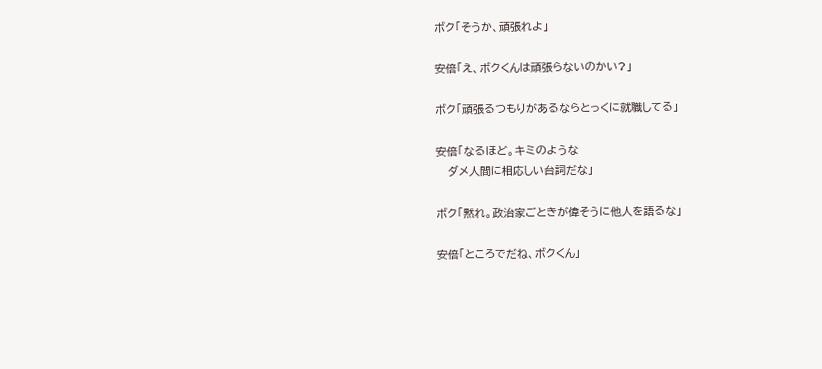ボク「そうか、頑張れよ」

安倍「え、ボクくんは頑張らないのかい?」

ボク「頑張るつもりがあるならとっくに就職してる」

安倍「なるほど。キミのような
   ダメ人間に相応しい台詞だな」

ボク「黙れ。政治家ごときが偉そうに他人を語るな」

安倍「ところでだね、ボクくん」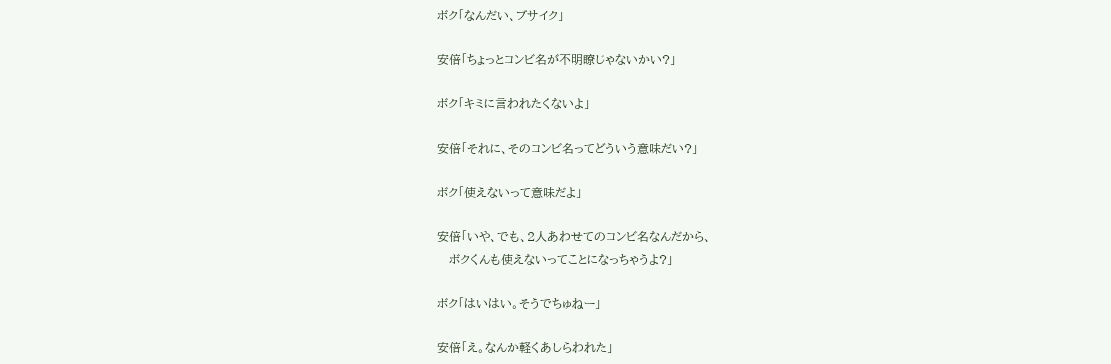ボク「なんだい、ブサイク」

安倍「ちょっとコンビ名が不明瞭じゃないかい?」

ボク「キミに言われたくないよ」

安倍「それに、そのコンビ名ってどういう意味だい?」

ボク「使えないって意味だよ」

安倍「いや、でも、2人あわせてのコンビ名なんだから、
   ボクくんも使えないってことになっちゃうよ?」

ボク「はいはい。そうでちゅねー」

安倍「え。なんか軽くあしらわれた」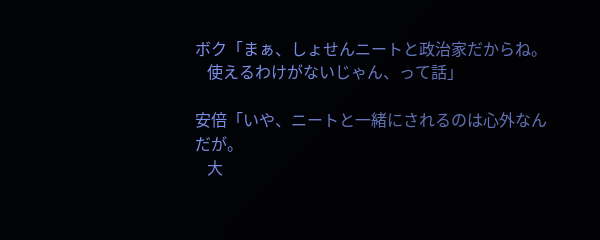ボク「まぁ、しょせんニートと政治家だからね。
   使えるわけがないじゃん、って話」

安倍「いや、ニートと一緒にされるのは心外なんだが。
   大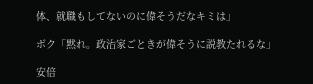体、就職もしてないのに偉そうだなキミは」

ボク「黙れ。政治家ごときが偉そうに説教たれるな」

安倍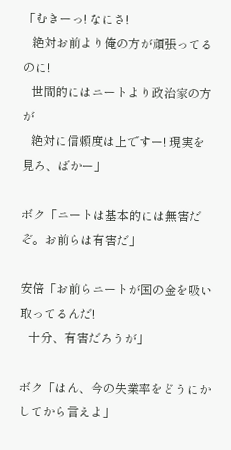「むきーっ! なにさ!
   絶対お前より俺の方が頑張ってるのに!
   世間的にはニートより政治家の方が
   絶対に信頼度は上ですー! 現実を見ろ、ばかー」

ボク「ニートは基本的には無害だぞ。お前らは有害だ」

安倍「お前らニートが国の金を吸い取ってるんだ!
   十分、有害だろうが」

ボク「はん、今の失業率をどうにかしてから言えよ」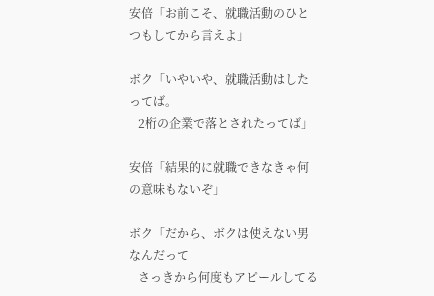安倍「お前こそ、就職活動のひとつもしてから言えよ」

ボク「いやいや、就職活動はしたってば。
   2桁の企業で落とされたってば」

安倍「結果的に就職できなきゃ何の意味もないぞ」

ボク「だから、ボクは使えない男なんだって
   さっきから何度もアピールしてる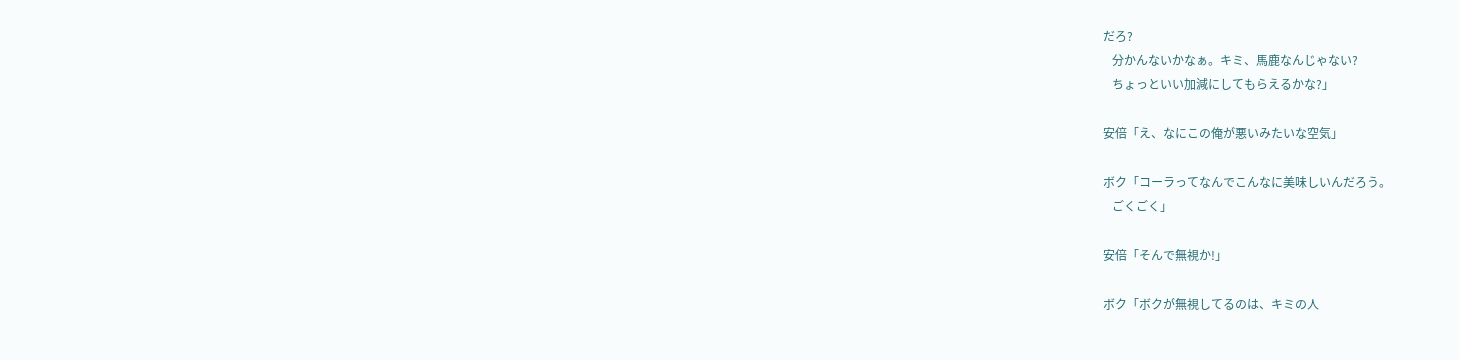だろ?
   分かんないかなぁ。キミ、馬鹿なんじゃない?
   ちょっといい加減にしてもらえるかな?」

安倍「え、なにこの俺が悪いみたいな空気」

ボク「コーラってなんでこんなに美味しいんだろう。
   ごくごく」

安倍「そんで無視か!」

ボク「ボクが無視してるのは、キミの人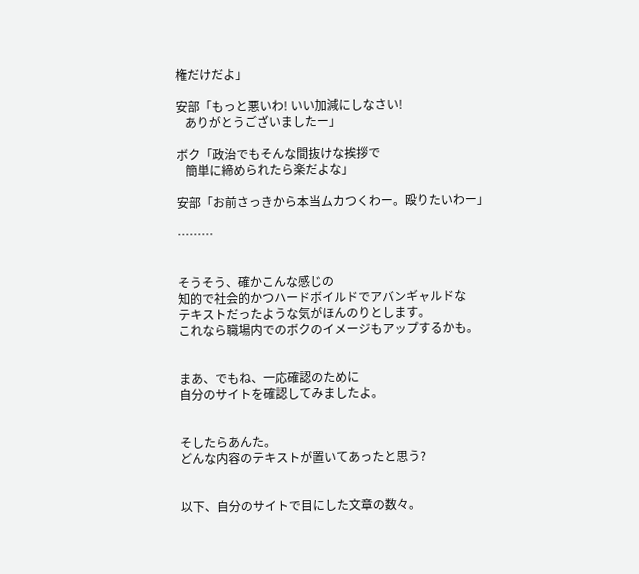権だけだよ」

安部「もっと悪いわ! いい加減にしなさい!
   ありがとうございましたー」

ボク「政治でもそんな間抜けな挨拶で
   簡単に締められたら楽だよな」

安部「お前さっきから本当ムカつくわー。殴りたいわー」

………


そうそう、確かこんな感じの
知的で社会的かつハードボイルドでアバンギャルドな
テキストだったような気がほんのりとします。
これなら職場内でのボクのイメージもアップするかも。


まあ、でもね、一応確認のために
自分のサイトを確認してみましたよ。


そしたらあんた。
どんな内容のテキストが置いてあったと思う?


以下、自分のサイトで目にした文章の数々。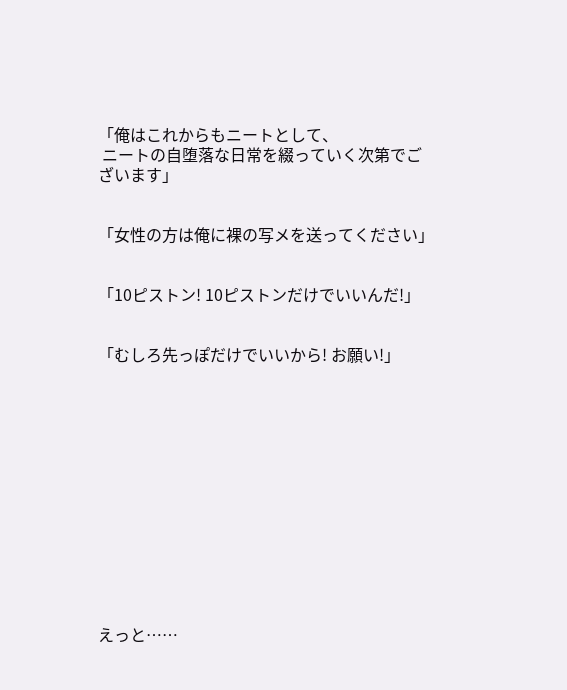「俺はこれからもニートとして、
 ニートの自堕落な日常を綴っていく次第でございます」


「女性の方は俺に裸の写メを送ってください」


「10ピストン! 10ピストンだけでいいんだ!」


「むしろ先っぽだけでいいから! お願い!」













えっと……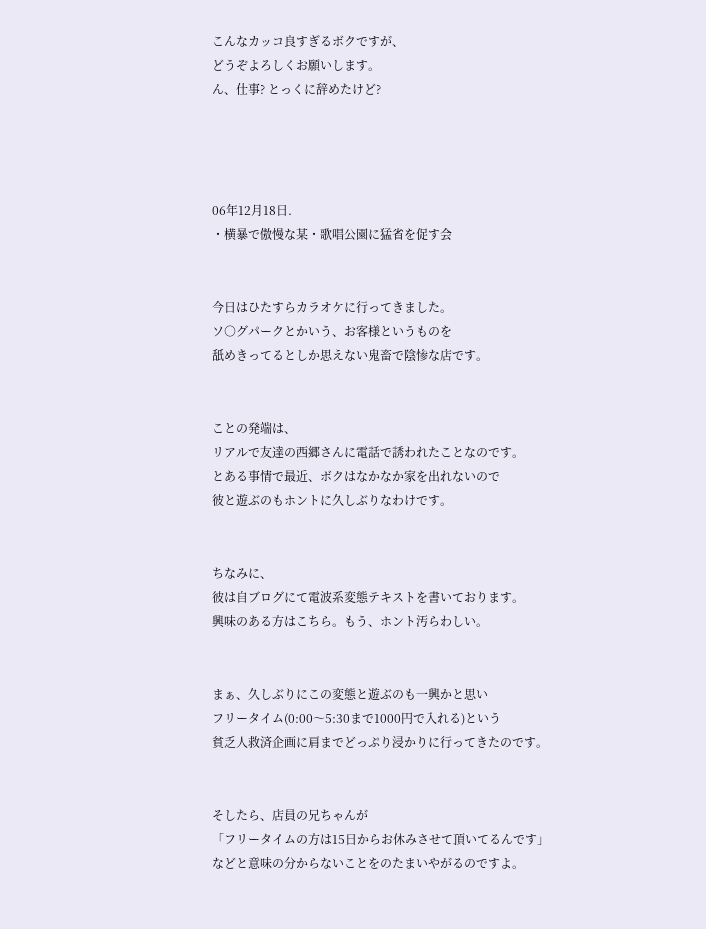こんなカッコ良すぎるボクですが、
どうぞよろしくお願いします。
ん、仕事? とっくに辞めたけど?




06年12月18日.
・横暴で傲慢な某・歌唱公園に猛省を促す会


今日はひたすらカラオケに行ってきました。
ソ○グパークとかいう、お客様というものを
舐めきってるとしか思えない鬼畜で陰惨な店です。


ことの発端は、
リアルで友達の西郷さんに電話で誘われたことなのです。
とある事情で最近、ボクはなかなか家を出れないので
彼と遊ぶのもホントに久しぶりなわけです。


ちなみに、
彼は自ブログにて電波系変態テキストを書いております。
興味のある方はこちら。もう、ホント汚らわしい。


まぁ、久しぶりにこの変態と遊ぶのも一興かと思い
フリータイム(0:00〜5:30まで1000円で入れる)という
貧乏人救済企画に肩までどっぷり浸かりに行ってきたのです。


そしたら、店員の兄ちゃんが
「フリータイムの方は15日からお休みさせて頂いてるんです」
などと意味の分からないことをのたまいやがるのですよ。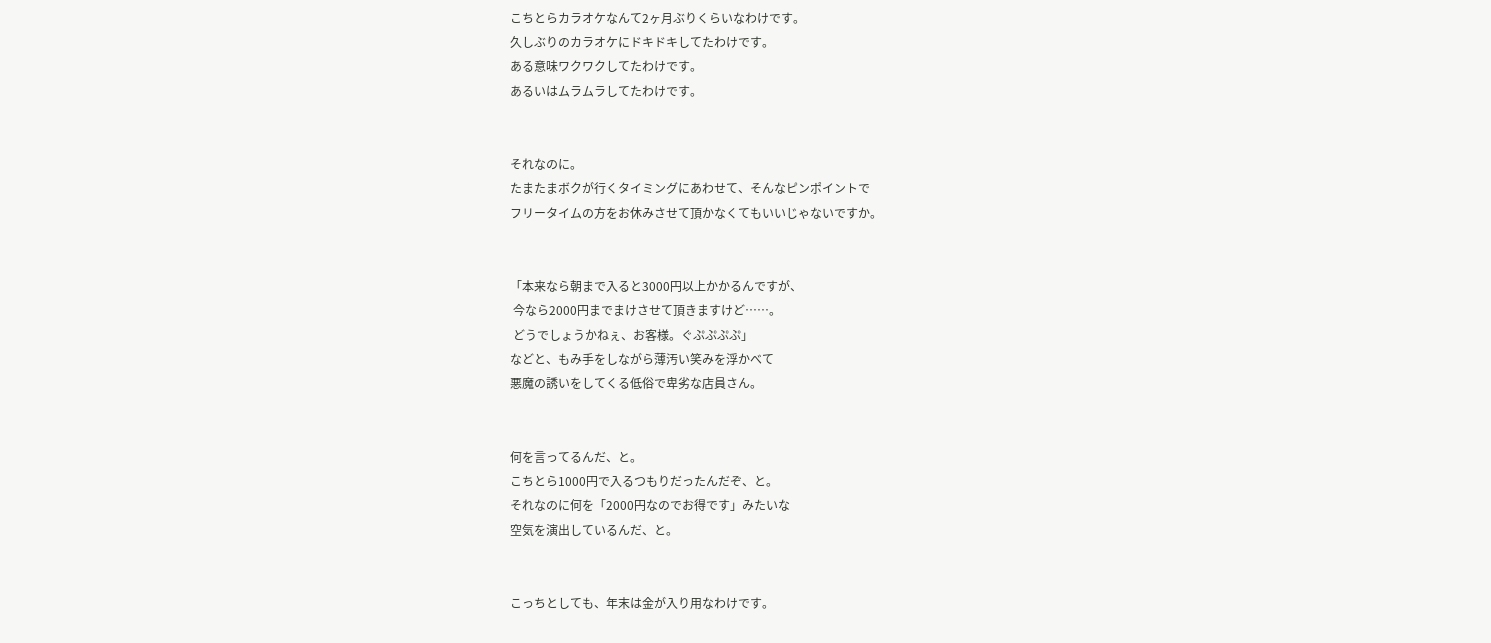こちとらカラオケなんて2ヶ月ぶりくらいなわけです。
久しぶりのカラオケにドキドキしてたわけです。
ある意味ワクワクしてたわけです。
あるいはムラムラしてたわけです。


それなのに。
たまたまボクが行くタイミングにあわせて、そんなピンポイントで
フリータイムの方をお休みさせて頂かなくてもいいじゃないですか。


「本来なら朝まで入ると3000円以上かかるんですが、
 今なら2000円までまけさせて頂きますけど……。
 どうでしょうかねぇ、お客様。ぐぷぷぷぷ」
などと、もみ手をしながら薄汚い笑みを浮かべて
悪魔の誘いをしてくる低俗で卑劣な店員さん。


何を言ってるんだ、と。
こちとら1000円で入るつもりだったんだぞ、と。
それなのに何を「2000円なのでお得です」みたいな
空気を演出しているんだ、と。


こっちとしても、年末は金が入り用なわけです。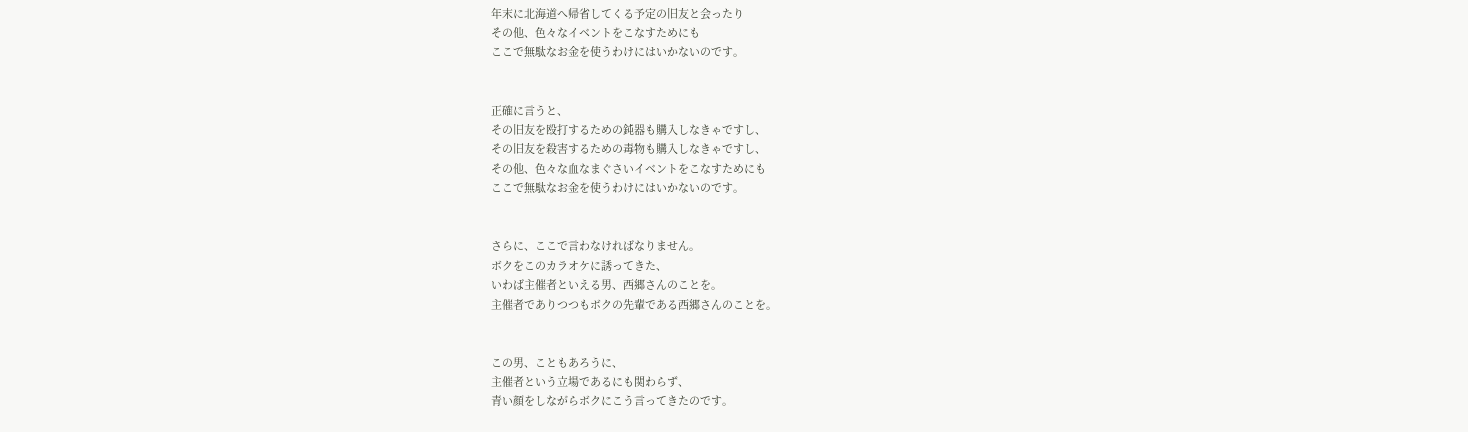年末に北海道へ帰省してくる予定の旧友と会ったり
その他、色々なイベントをこなすためにも
ここで無駄なお金を使うわけにはいかないのです。


正確に言うと、
その旧友を殴打するための鈍器も購入しなきゃですし、
その旧友を殺害するための毒物も購入しなきゃですし、
その他、色々な血なまぐさいイベントをこなすためにも
ここで無駄なお金を使うわけにはいかないのです。


さらに、ここで言わなければなりません。
ボクをこのカラオケに誘ってきた、
いわば主催者といえる男、西郷さんのことを。
主催者でありつつもボクの先輩である西郷さんのことを。


この男、こともあろうに、
主催者という立場であるにも関わらず、
青い顔をしながらボクにこう言ってきたのです。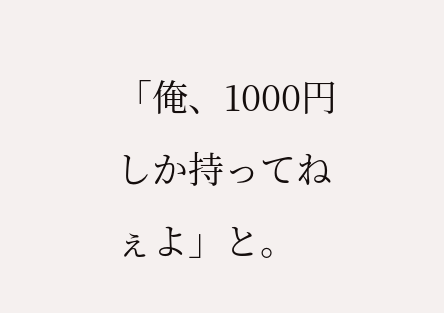「俺、1000円しか持ってねぇよ」と。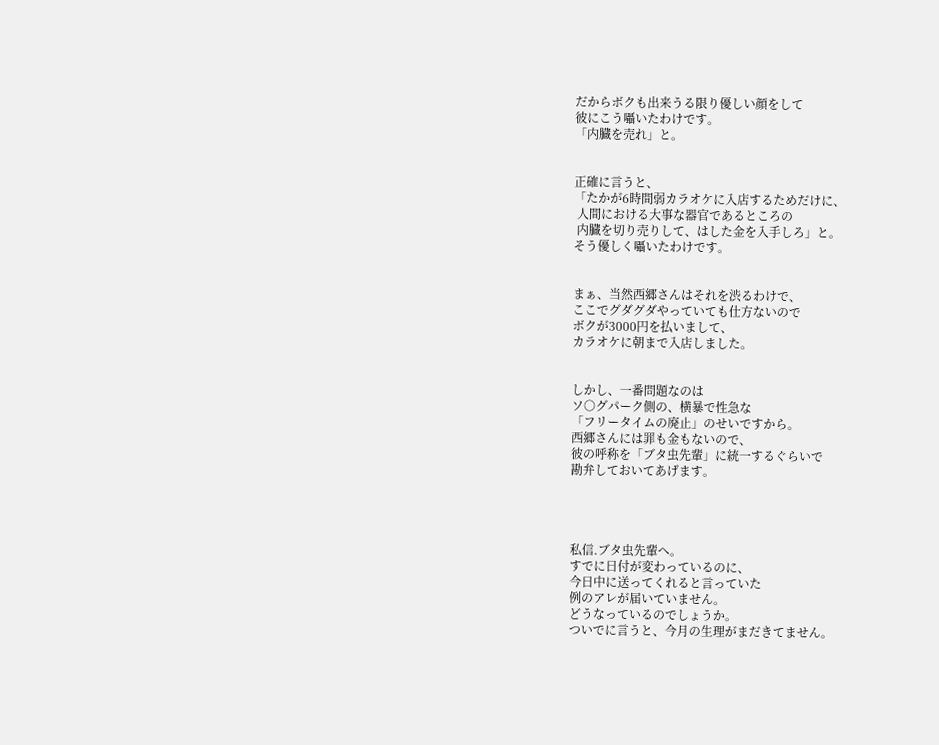だからボクも出来うる限り優しい顔をして
彼にこう囁いたわけです。
「内臓を売れ」と。


正確に言うと、
「たかが6時間弱カラオケに入店するためだけに、
 人間における大事な器官であるところの
 内臓を切り売りして、はした金を入手しろ」と。
そう優しく囁いたわけです。


まぁ、当然西郷さんはそれを渋るわけで、
ここでグダグダやっていても仕方ないので
ボクが3000円を払いまして、
カラオケに朝まで入店しました。


しかし、一番問題なのは
ソ○グパーク側の、横暴で性急な
「フリータイムの廃止」のせいですから。
西郷さんには罪も金もないので、
彼の呼称を「ブタ虫先輩」に統一するぐらいで
勘弁しておいてあげます。




私信.ブタ虫先輩へ。
すでに日付が変わっているのに、
今日中に送ってくれると言っていた
例のアレが届いていません。
どうなっているのでしょうか。
ついでに言うと、今月の生理がまだきてません。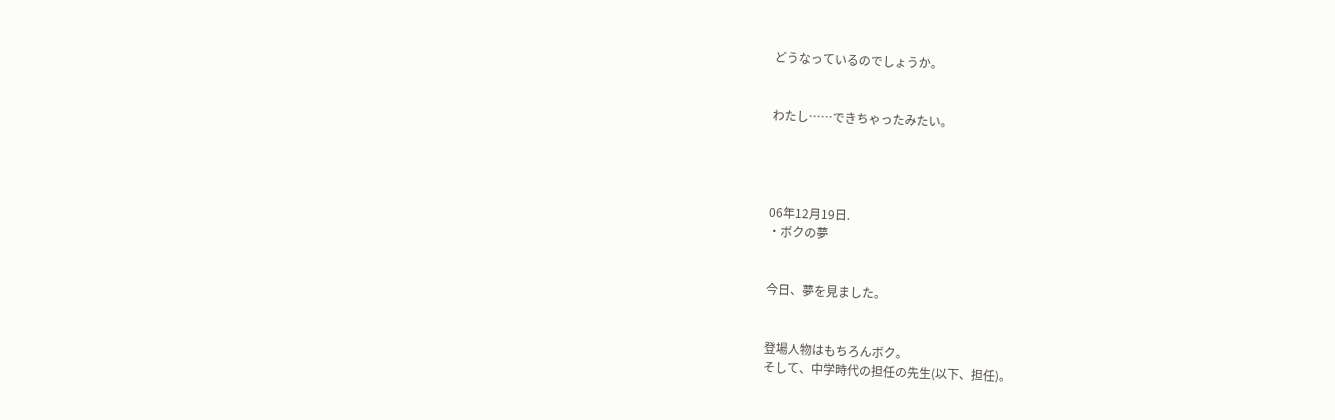どうなっているのでしょうか。


わたし……できちゃったみたい。




06年12月19日.
・ボクの夢


今日、夢を見ました。


登場人物はもちろんボク。
そして、中学時代の担任の先生(以下、担任)。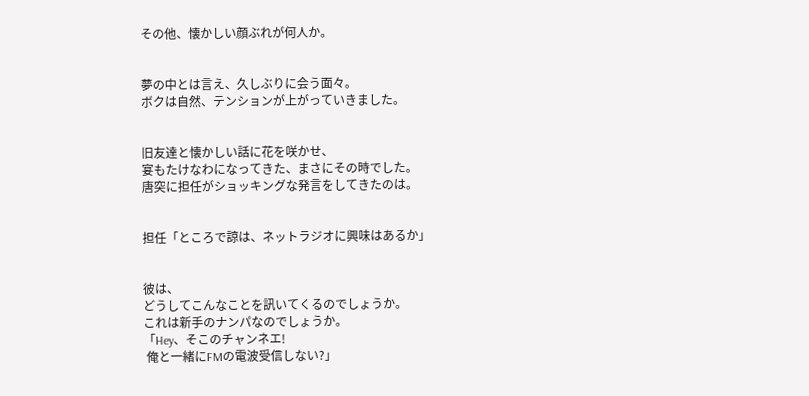その他、懐かしい顔ぶれが何人か。


夢の中とは言え、久しぶりに会う面々。
ボクは自然、テンションが上がっていきました。


旧友達と懐かしい話に花を咲かせ、
宴もたけなわになってきた、まさにその時でした。
唐突に担任がショッキングな発言をしてきたのは。


担任「ところで諒は、ネットラジオに興味はあるか」


彼は、
どうしてこんなことを訊いてくるのでしょうか。
これは新手のナンパなのでしょうか。
「Hey、そこのチャンネエ!
 俺と一緒にFMの電波受信しない?」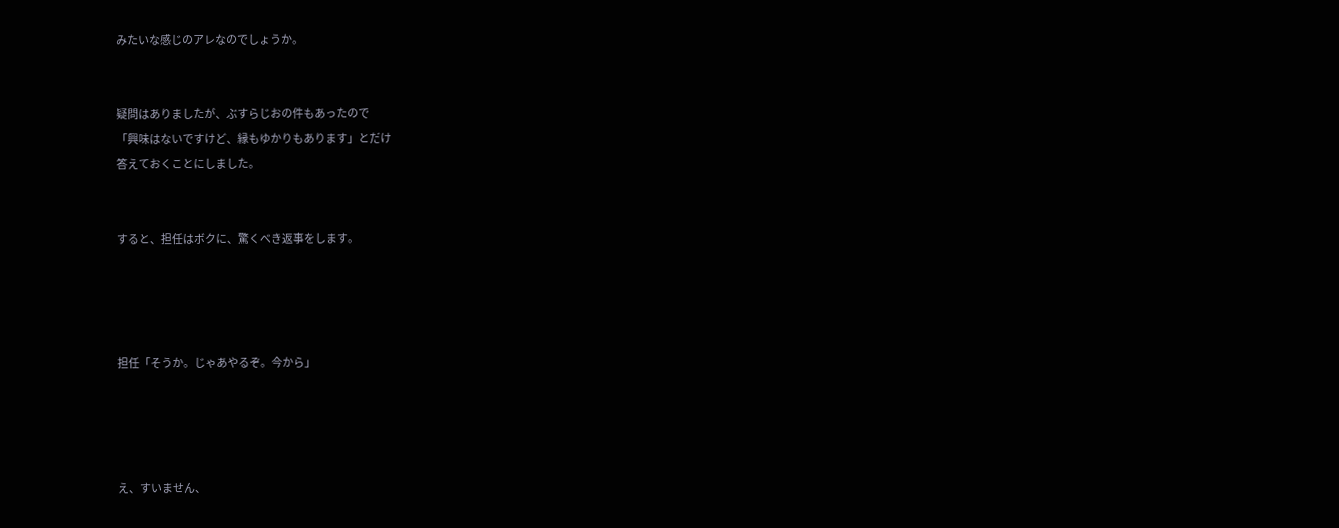みたいな感じのアレなのでしょうか。


疑問はありましたが、ぶすらじおの件もあったので
「興味はないですけど、縁もゆかりもあります」とだけ
答えておくことにしました。


すると、担任はボクに、驚くべき返事をします。




担任「そうか。じゃあやるぞ。今から」




え、すいません、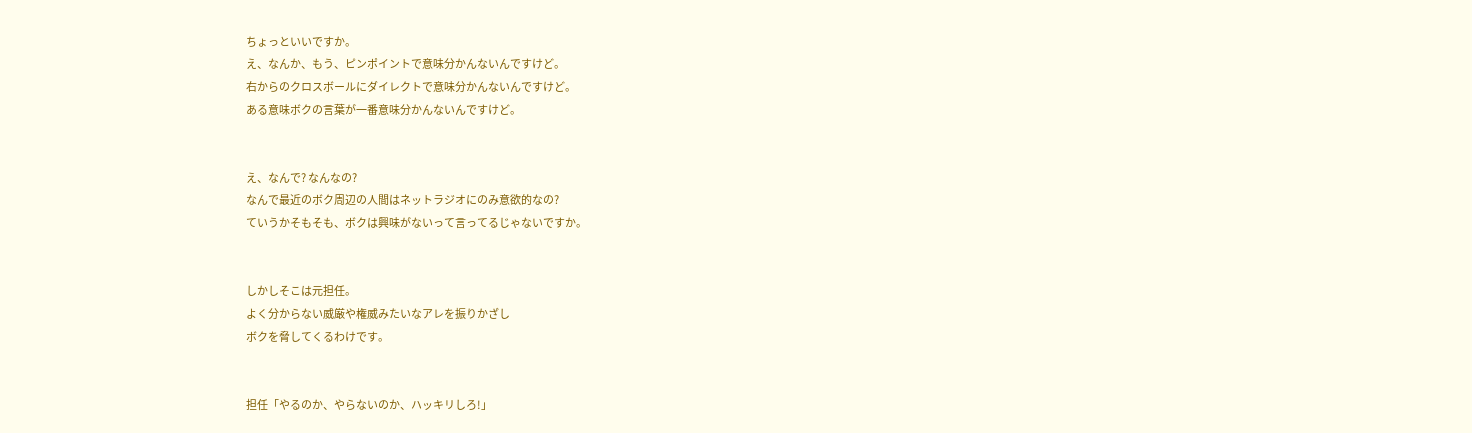ちょっといいですか。
え、なんか、もう、ピンポイントで意味分かんないんですけど。
右からのクロスボールにダイレクトで意味分かんないんですけど。
ある意味ボクの言葉が一番意味分かんないんですけど。


え、なんで? なんなの?
なんで最近のボク周辺の人間はネットラジオにのみ意欲的なの?
ていうかそもそも、ボクは興味がないって言ってるじゃないですか。


しかしそこは元担任。
よく分からない威厳や権威みたいなアレを振りかざし
ボクを脅してくるわけです。


担任「やるのか、やらないのか、ハッキリしろ!」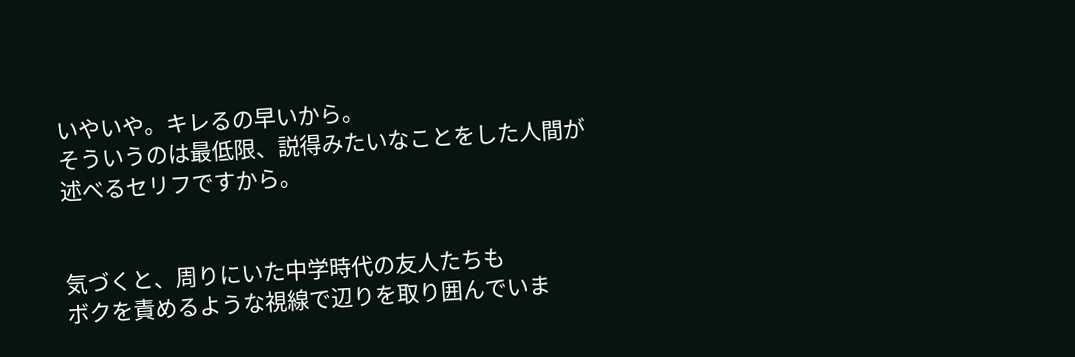いやいや。キレるの早いから。
そういうのは最低限、説得みたいなことをした人間が
述べるセリフですから。


気づくと、周りにいた中学時代の友人たちも
ボクを責めるような視線で辺りを取り囲んでいま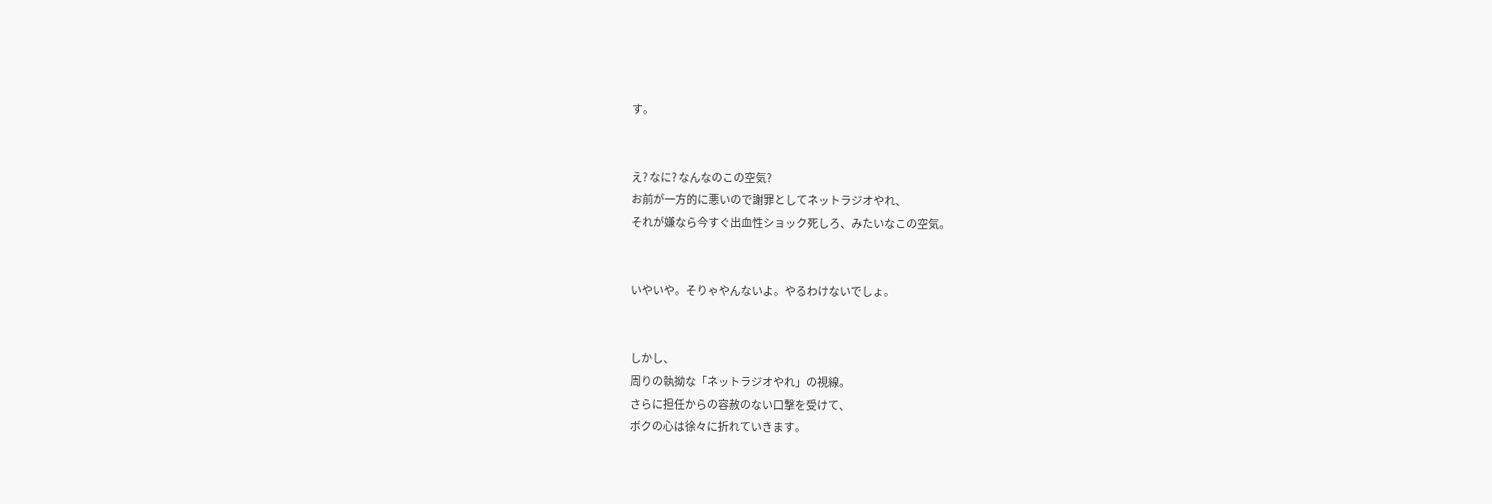す。


え? なに? なんなのこの空気?
お前が一方的に悪いので謝罪としてネットラジオやれ、
それが嫌なら今すぐ出血性ショック死しろ、みたいなこの空気。


いやいや。そりゃやんないよ。やるわけないでしょ。


しかし、
周りの執拗な「ネットラジオやれ」の視線。
さらに担任からの容赦のない口撃を受けて、
ボクの心は徐々に折れていきます。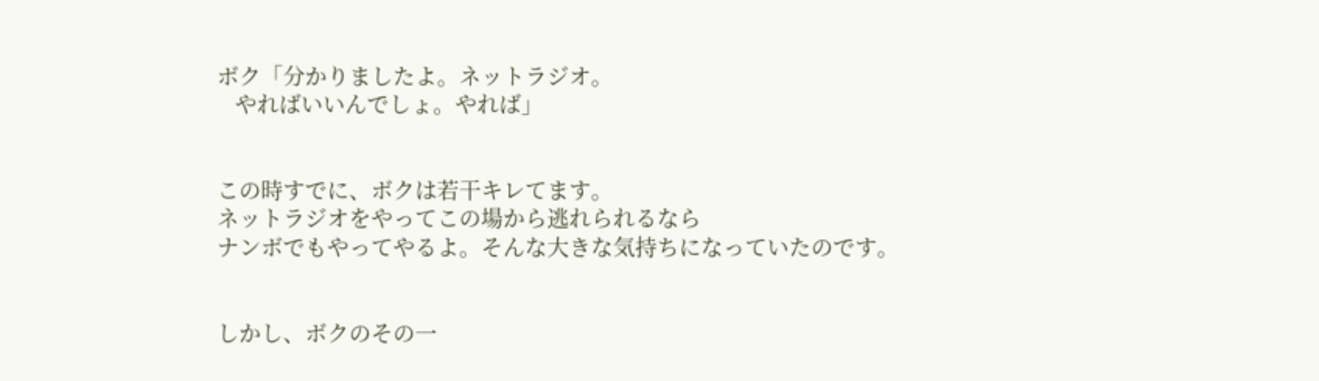ボク「分かりましたよ。ネットラジオ。
   やればいいんでしょ。やれば」


この時すでに、ボクは若干キレてます。
ネットラジオをやってこの場から逃れられるなら
ナンボでもやってやるよ。そんな大きな気持ちになっていたのです。


しかし、ボクのその一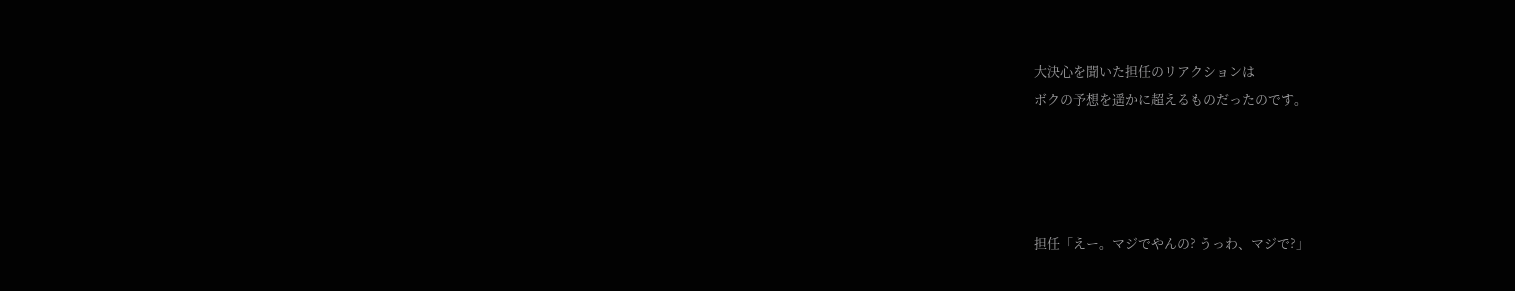大決心を聞いた担任のリアクションは
ボクの予想を遥かに超えるものだったのです。




担任「えー。マジでやんの? うっわ、マジで?」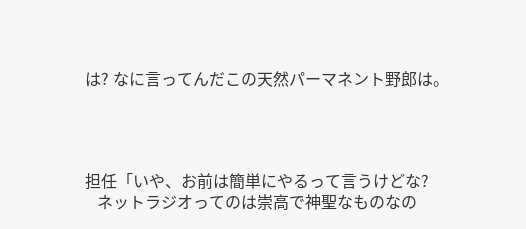は? なに言ってんだこの天然パーマネント野郎は。




担任「いや、お前は簡単にやるって言うけどな?
   ネットラジオってのは崇高で神聖なものなの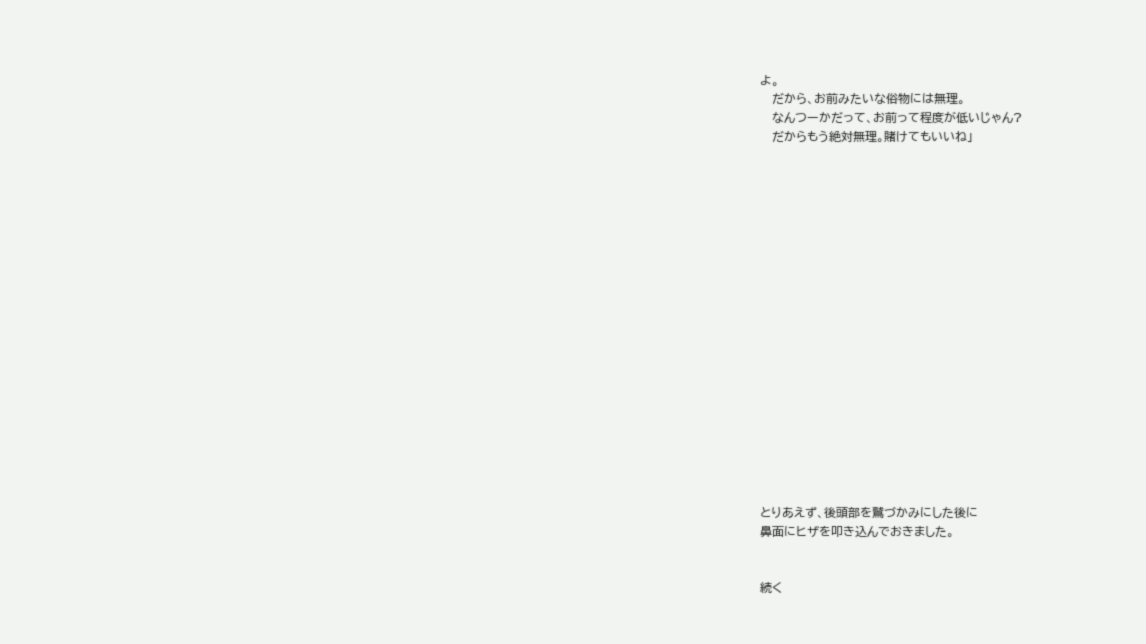よ。
   だから、お前みたいな俗物には無理。
   なんつーかだって、お前って程度が低いじゃん?
   だからもう絶対無理。賭けてもいいね」



















とりあえず、後頭部を鷲づかみにした後に
鼻面にヒザを叩き込んでおきました。


続く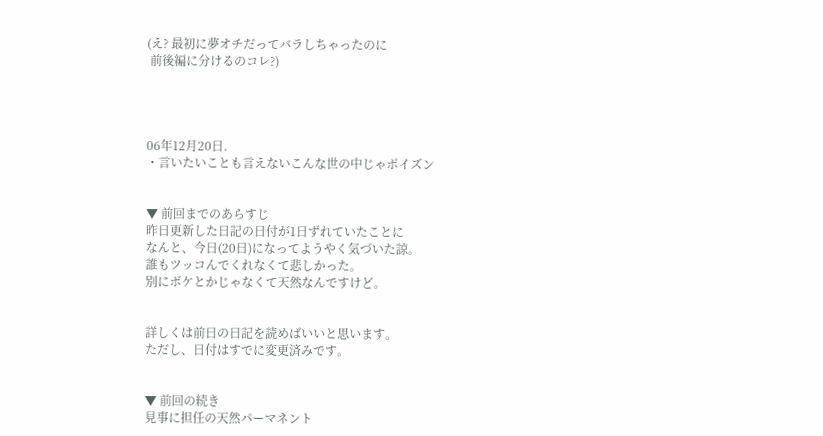(え? 最初に夢オチだってバラしちゃったのに
 前後編に分けるのコレ?)




06年12月20日.
・言いたいことも言えないこんな世の中じゃポイズン


▼ 前回までのあらすじ
昨日更新した日記の日付が1日ずれていたことに
なんと、今日(20日)になってようやく気づいた諒。
誰もツッコんでくれなくて悲しかった。
別にボケとかじゃなくて天然なんですけど。


詳しくは前日の日記を読めばいいと思います。
ただし、日付はすでに変更済みです。


▼ 前回の続き
見事に担任の天然パーマネント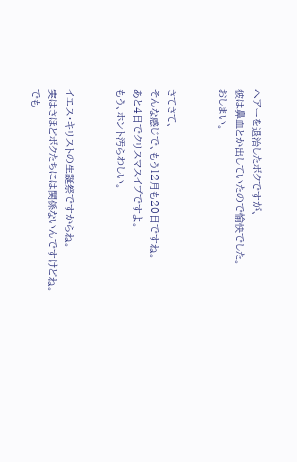へアーを退治したボクですが、
彼は鼻血とか出していたので愉快でした。
おしまい。


さてさて、
そんな感じで、もう12月も20日ですね。
あと4日でクリスマスイブですよ。
もう、ホント汚らわしい。


イエス・キリストの生誕祭ですからね。
実はさほどボクたちには関係ないんですけどね。
でも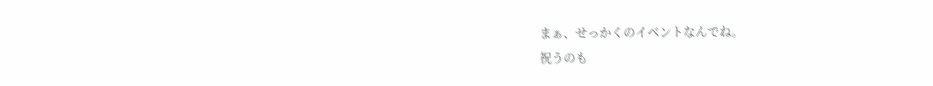まぁ、せっかくのイベントなんでね。
祝うのも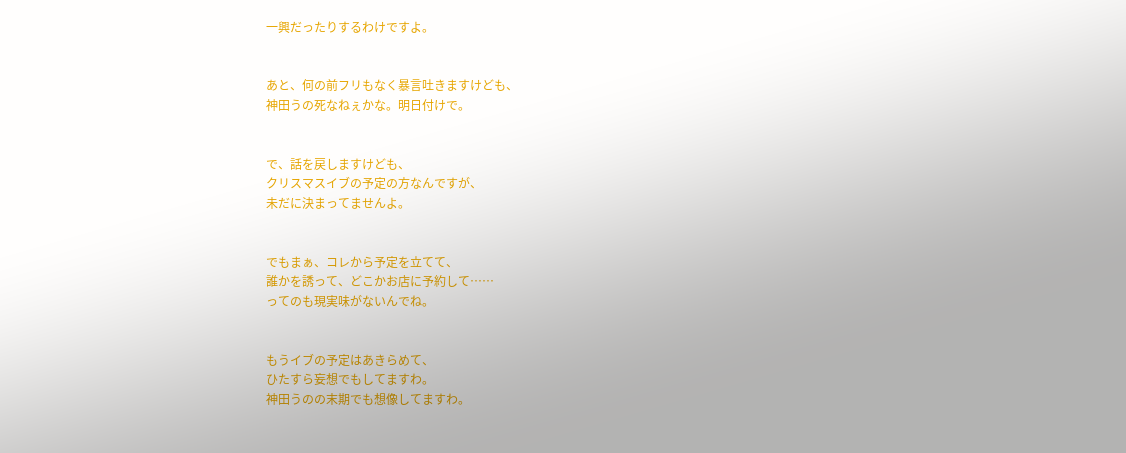一興だったりするわけですよ。


あと、何の前フリもなく暴言吐きますけども、
神田うの死なねぇかな。明日付けで。


で、話を戻しますけども、
クリスマスイブの予定の方なんですが、
未だに決まってませんよ。


でもまぁ、コレから予定を立てて、
誰かを誘って、どこかお店に予約して……
ってのも現実味がないんでね。


もうイブの予定はあきらめて、
ひたすら妄想でもしてますわ。
神田うのの末期でも想像してますわ。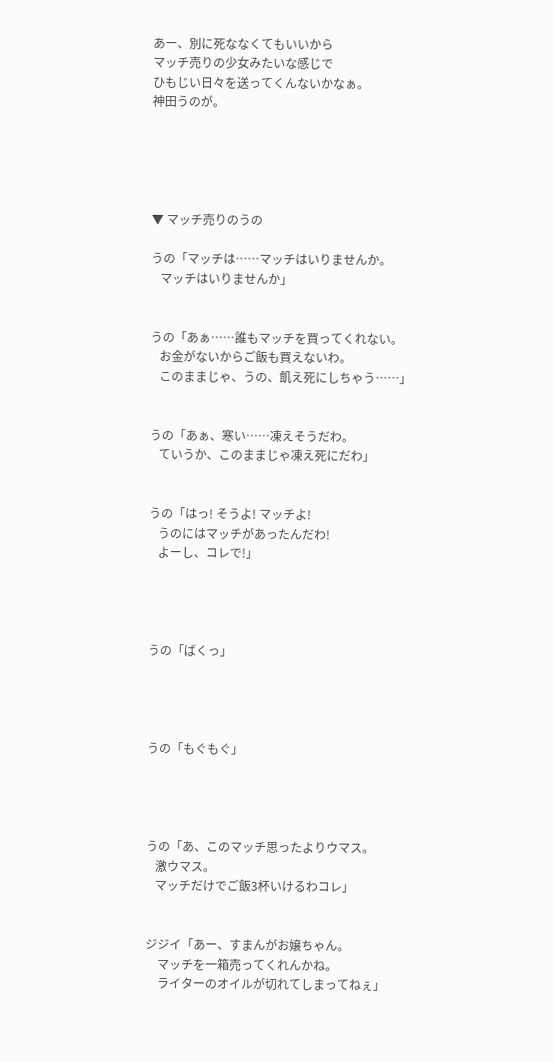あー、別に死ななくてもいいから
マッチ売りの少女みたいな感じで
ひもじい日々を送ってくんないかなぁ。
神田うのが。





▼ マッチ売りのうの

うの「マッチは……マッチはいりませんか。
   マッチはいりませんか」


うの「あぁ……誰もマッチを買ってくれない。
   お金がないからご飯も買えないわ。
   このままじゃ、うの、飢え死にしちゃう……」


うの「あぁ、寒い……凍えそうだわ。
   ていうか、このままじゃ凍え死にだわ」


うの「はっ! そうよ! マッチよ!
   うのにはマッチがあったんだわ!
   よーし、コレで!」




うの「ばくっ」




うの「もぐもぐ」




うの「あ、このマッチ思ったよりウマス。
   激ウマス。
   マッチだけでご飯3杯いけるわコレ」


ジジイ「あー、すまんがお嬢ちゃん。
    マッチを一箱売ってくれんかね。
    ライターのオイルが切れてしまってねぇ」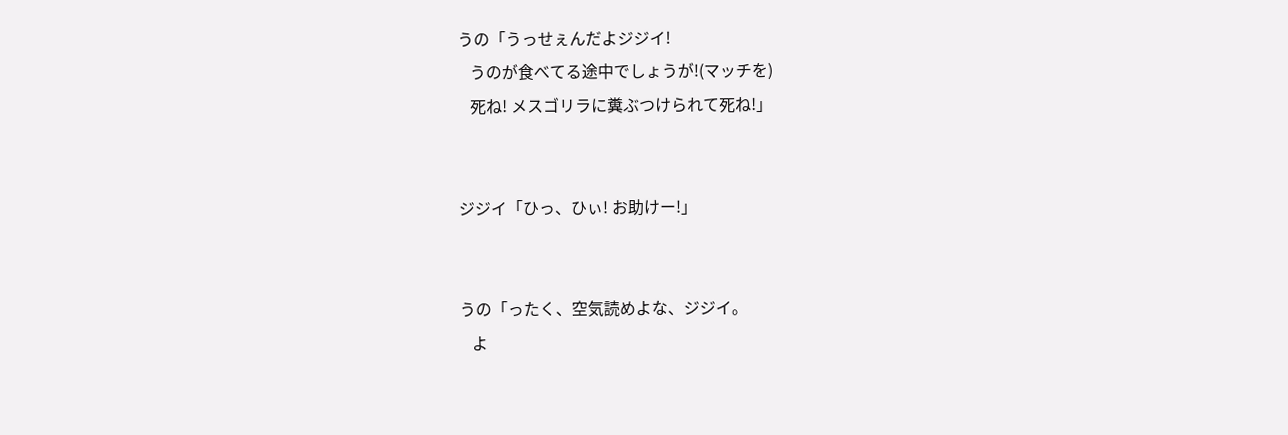うの「うっせぇんだよジジイ!
   うのが食べてる途中でしょうが!(マッチを)
   死ね! メスゴリラに糞ぶつけられて死ね!」


ジジイ「ひっ、ひぃ! お助けー!」


うの「ったく、空気読めよな、ジジイ。
   よ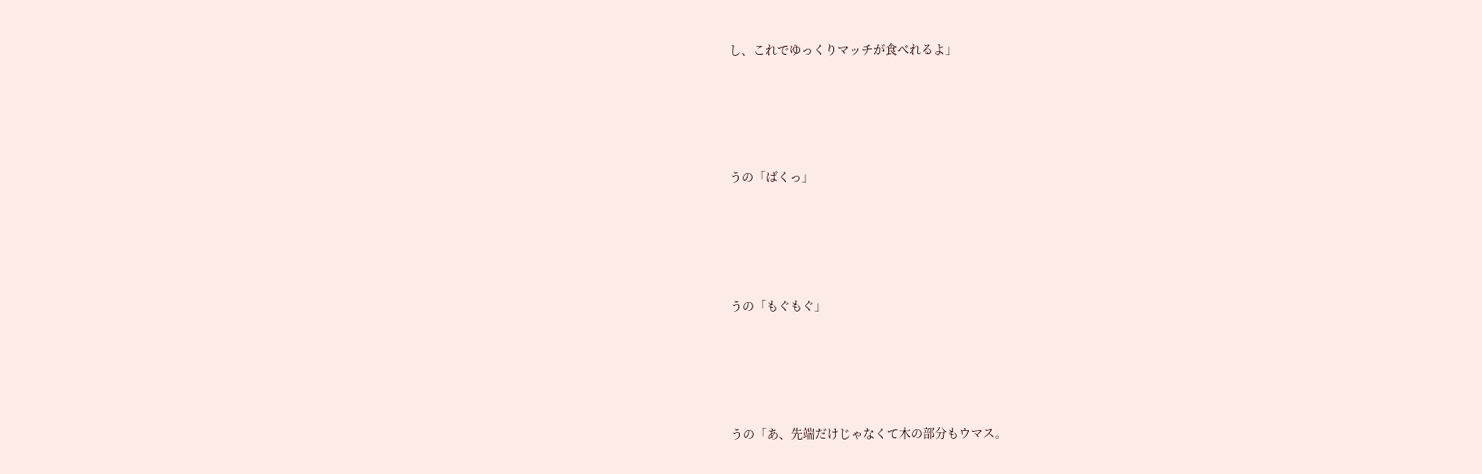し、これでゆっくりマッチが食べれるよ」




うの「ばくっ」




うの「もぐもぐ」




うの「あ、先端だけじゃなくて木の部分もウマス。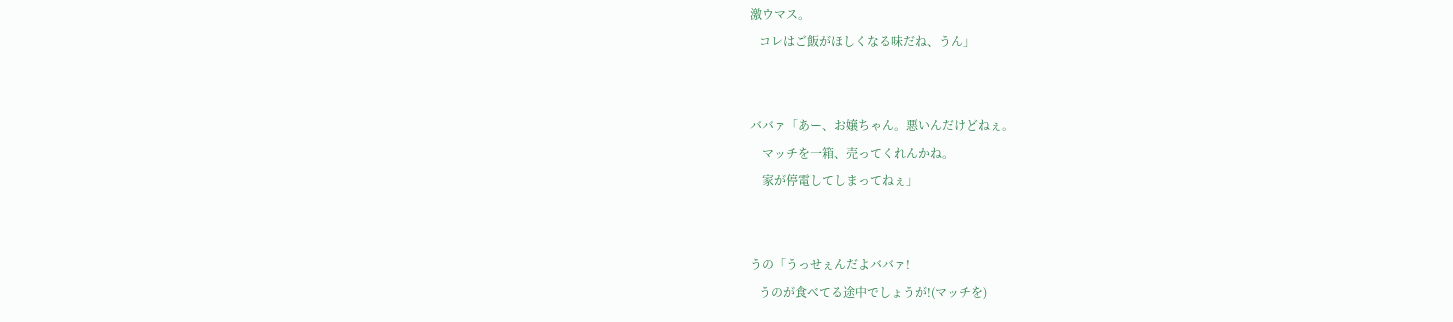激ウマス。
   コレはご飯がほしくなる味だね、うん」


ババァ「あー、お嬢ちゃん。悪いんだけどねぇ。
    マッチを一箱、売ってくれんかね。
    家が停電してしまってねぇ」


うの「うっせぇんだよババァ!
   うのが食べてる途中でしょうが!(マッチを)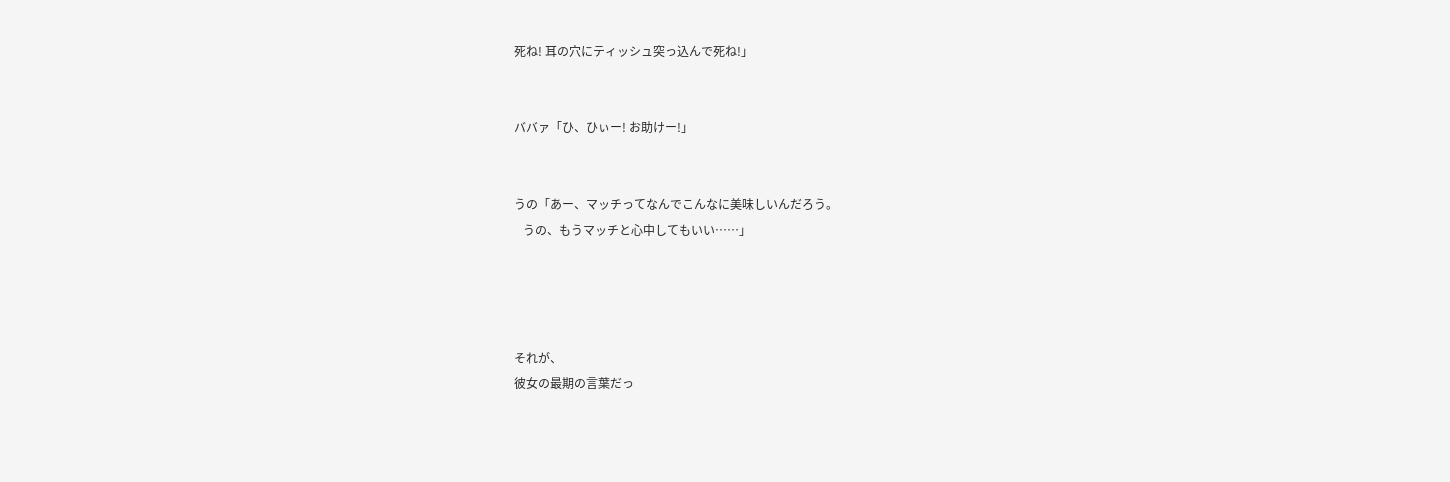死ね! 耳の穴にティッシュ突っ込んで死ね!」


ババァ「ひ、ひぃー! お助けー!」


うの「あー、マッチってなんでこんなに美味しいんだろう。
   うの、もうマッチと心中してもいい……」




それが、
彼女の最期の言葉だっ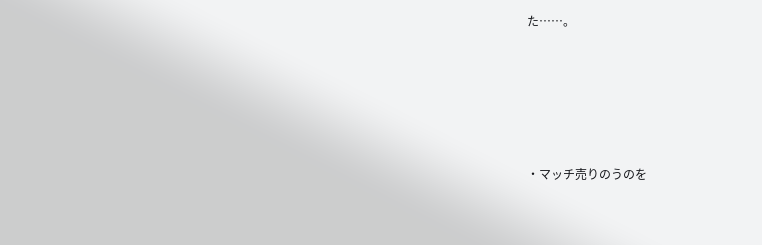た……。





・マッチ売りのうのを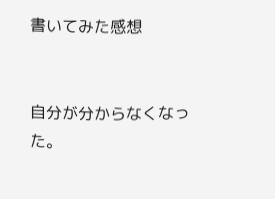書いてみた感想


自分が分からなくなった。